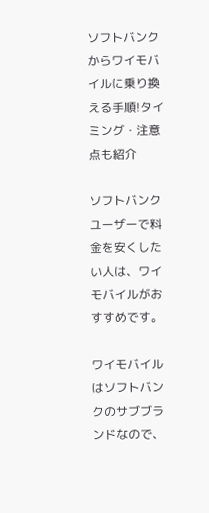ソフトバンクからワイモバイルに乗り換える手順!タイミング・注意点も紹介

ソフトバンクユーザーで料金を安くしたい人は、ワイモバイルがおすすめです。

ワイモバイルはソフトバンクのサブブランドなので、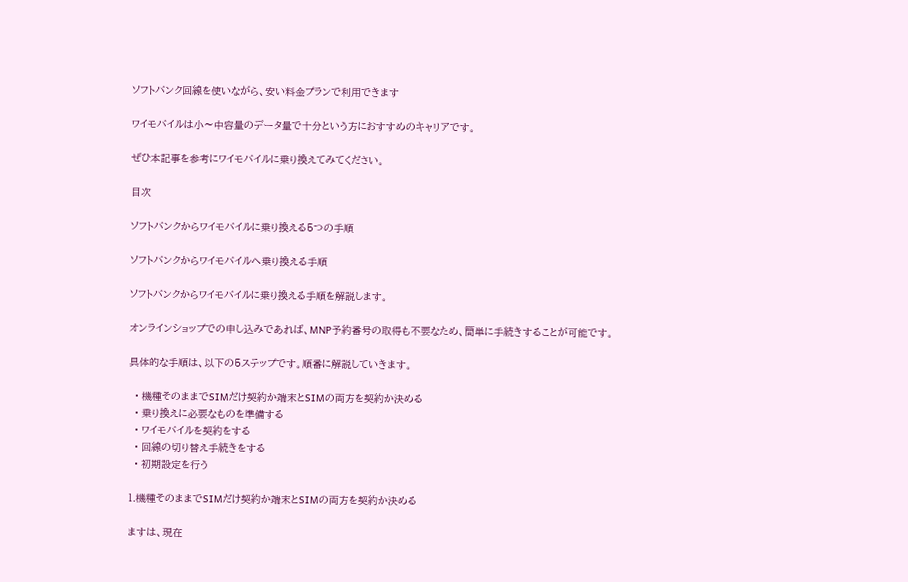ソフトバンク回線を使いながら、安い料金プランで利用できます

ワイモバイルは小〜中容量のデータ量で十分という方におすすめのキャリアです。

ぜひ本記事を参考にワイモバイルに乗り換えてみてください。

目次

ソフトバンクからワイモバイルに乗り換える5つの手順

ソフトバンクからワイモバイルへ乗り換える手順

ソフトバンクからワイモバイルに乗り換える手順を解説します。

オンラインショップでの申し込みであれば、MNP予約番号の取得も不要なため、簡単に手続きすることが可能です。

具体的な手順は、以下の5ステップです。順番に解説していきます。

  • 機種そのままでSIMだけ契約か端末とSIMの両方を契約か決める
  • 乗り換えに必要なものを準備する
  • ワイモバイルを契約をする
  • 回線の切り替え手続きをする
  • 初期設定を行う

1.機種そのままでSIMだけ契約か端末とSIMの両方を契約か決める

ますは、現在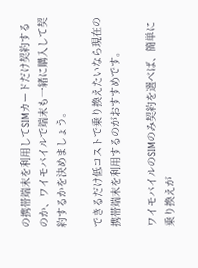の携帯端末を利用してSIMカードだけ契約するのか、ワイモバイルで端末も一緒に購入して契約するかを決めましょう。

できるだけ低コストで乗り換えたいなら現在の携帯端末を利用するのがおすすめです。

ワイモバイルのSIMのみ契約を選べば、簡単に乗り換えが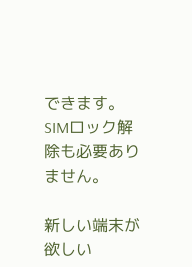できます。SIMロック解除も必要ありません。

新しい端末が欲しい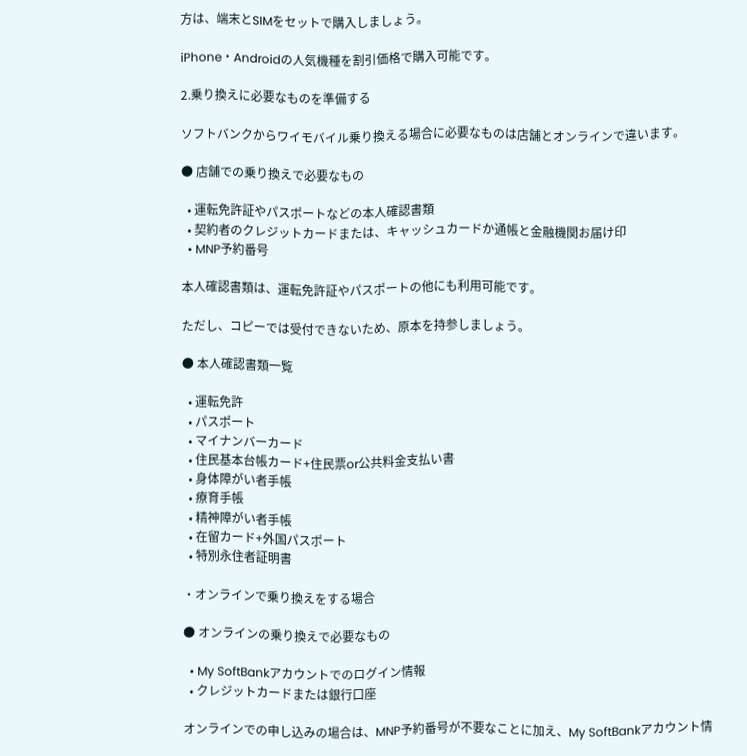方は、端末とSIMをセットで購入しましょう。

iPhone・Androidの人気機種を割引価格で購入可能です。

2.乗り換えに必要なものを準備する

ソフトバンクからワイモバイル乗り換える場合に必要なものは店舗とオンラインで違います。

● 店舗での乗り換えで必要なもの

  • 運転免許証やパスポートなどの本人確認書類
  • 契約者のクレジットカードまたは、キャッシュカードか通帳と金融機関お届け印
  • MNP予約番号

本人確認書類は、運転免許証やパスポートの他にも利用可能です。

ただし、コピーでは受付できないため、原本を持参しましょう。

● 本人確認書類一覧

  • 運転免許
  • パスポート
  • マイナンバーカード
  • 住民基本台帳カード+住民票or公共料金支払い書
  • 身体障がい者手帳
  • 療育手帳
  • 精神障がい者手帳
  • 在留カード+外国パスポート
  • 特別永住者証明書

・オンラインで乗り換えをする場合

● オンラインの乗り換えで必要なもの

  • My SoftBankアカウントでのログイン情報
  • クレジットカードまたは銀行口座

オンラインでの申し込みの場合は、MNP予約番号が不要なことに加え、My SoftBankアカウント情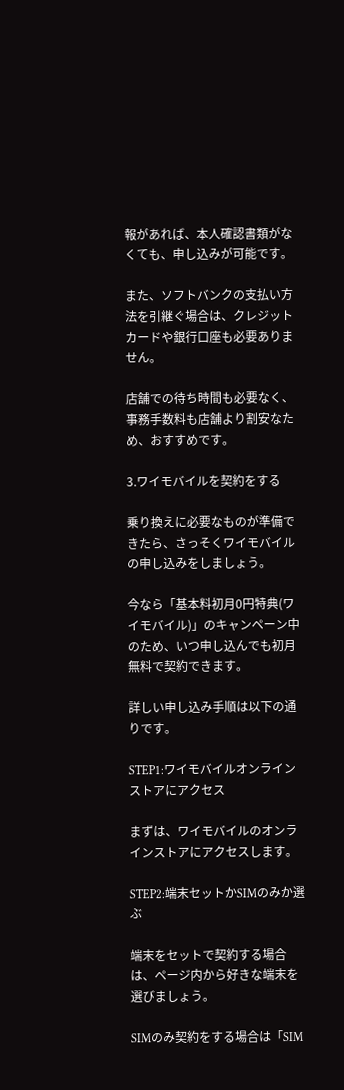報があれば、本人確認書類がなくても、申し込みが可能です。

また、ソフトバンクの支払い方法を引継ぐ場合は、クレジットカードや銀行口座も必要ありません。

店舗での待ち時間も必要なく、事務手数料も店舗より割安なため、おすすめです。

3.ワイモバイルを契約をする

乗り換えに必要なものが準備できたら、さっそくワイモバイルの申し込みをしましょう。

今なら「基本料初月0円特典(ワイモバイル)」のキャンペーン中のため、いつ申し込んでも初月無料で契約できます。

詳しい申し込み手順は以下の通りです。

STEP1:ワイモバイルオンラインストアにアクセス

まずは、ワイモバイルのオンラインストアにアクセスします。

STEP2:端末セットかSIMのみか選ぶ

端末をセットで契約する場合は、ページ内から好きな端末を選びましょう。

SIMのみ契約をする場合は「SIM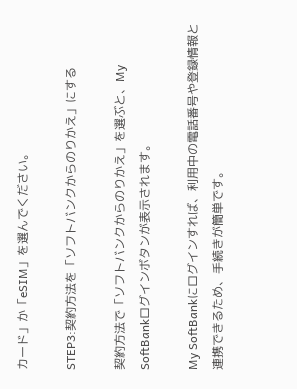カード」か「eSIM」を選んでください。

STEP3:契約方法を「ソフトバンクからのりかえ」にする

契約方法で「ソフトバンクからのりかえ」を選ぶと、My SoftBankログインボタンが表示されます。

My SoftBankにログインすれば、利用中の電話番号や登録情報と連携できるため、手続きが簡単です。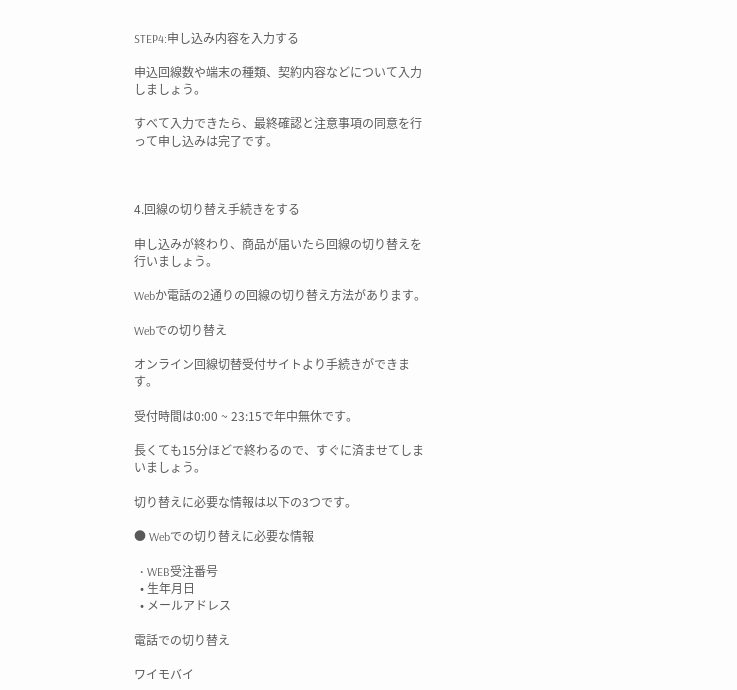STEP4:申し込み内容を入力する

申込回線数や端末の種類、契約内容などについて入力しましょう。

すべて入力できたら、最終確認と注意事項の同意を行って申し込みは完了です。



4.回線の切り替え手続きをする

申し込みが終わり、商品が届いたら回線の切り替えを行いましょう。

Webか電話の2通りの回線の切り替え方法があります。

Webでの切り替え

オンライン回線切替受付サイトより手続きができます。

受付時間は0:00 ~ 23:15で年中無休です。

長くても15分ほどで終わるので、すぐに済ませてしまいましょう。

切り替えに必要な情報は以下の3つです。

● Webでの切り替えに必要な情報

  • WEB受注番号
  • 生年月日
  • メールアドレス

電話での切り替え

ワイモバイ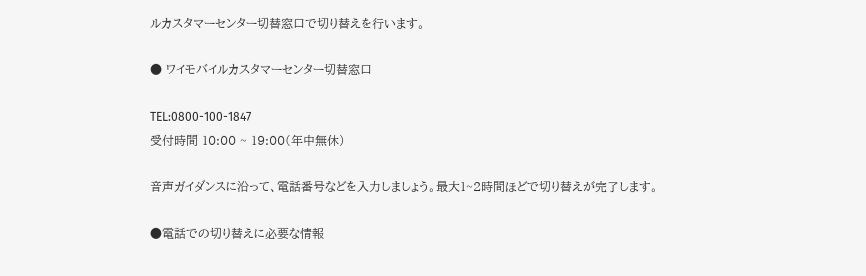ルカスタマーセンター切替窓口で切り替えを行います。

● ワイモバイルカスタマーセンター切替窓口

TEL:0800-100-1847
受付時間 10:00 ~ 19:00(年中無休)

音声ガイダンスに沿って、電話番号などを入力しましょう。最大1~2時間ほどで切り替えが完了します。

●電話での切り替えに必要な情報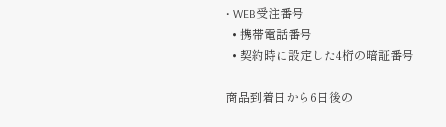• WEB受注番号
  • 携帯電話番号
  • 契約時に設定した4桁の暗証番号

商品到着日から6日後の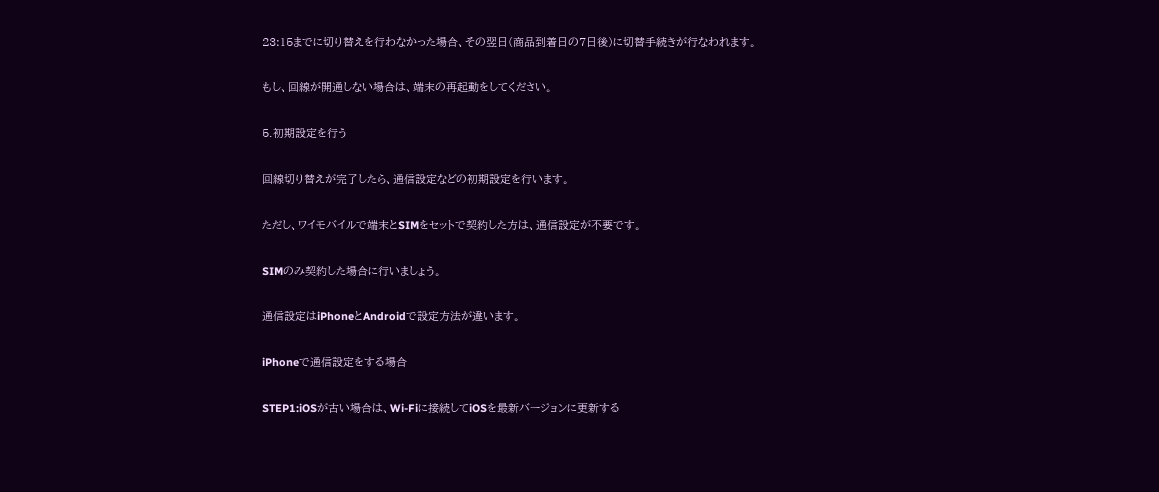23:15までに切り替えを行わなかった場合、その翌日(商品到着日の7日後)に切替手続きが行なわれます。

もし、回線が開通しない場合は、端末の再起動をしてください。

5.初期設定を行う

回線切り替えが完了したら、通信設定などの初期設定を行います。

ただし、ワイモバイルで端末とSIMをセットで契約した方は、通信設定が不要です。

SIMのみ契約した場合に行いましょう。

通信設定はiPhoneとAndroidで設定方法が違います。

iPhoneで通信設定をする場合

STEP1:iOSが古い場合は、Wi-Fiに接続してiOSを最新バージョンに更新する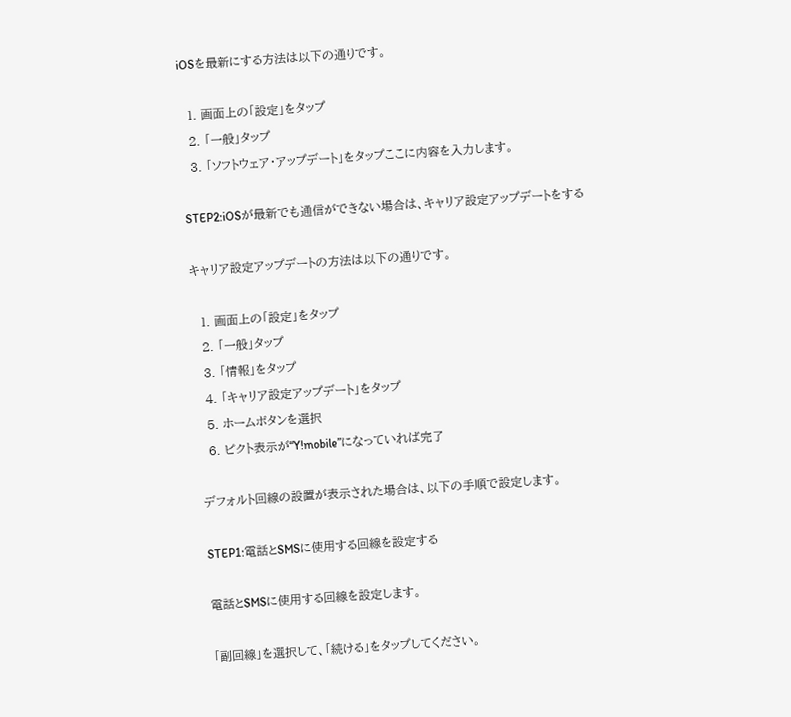iOSを最新にする方法は以下の通りです。

  1. 画面上の「設定」をタップ
  2. 「一般」タップ
  3. 「ソフトウェア・アップデート」をタップここに内容を入力します。

STEP2:iOSが最新でも通信ができない場合は、キャリア設定アップデートをする

キャリア設定アップデートの方法は以下の通りです。

  1. 画面上の「設定」をタップ
  2. 「一般」タップ
  3. 「情報」をタップ
  4. 「キャリア設定アップデート」をタップ
  5. ホームボタンを選択
  6. ピクト表示が“Y!mobile”になっていれば完了

デフォルト回線の設置が表示された場合は、以下の手順で設定します。

STEP1:電話とSMSに使用する回線を設定する

電話とSMSに使用する回線を設定します。

「副回線」を選択して、「続ける」をタップしてください。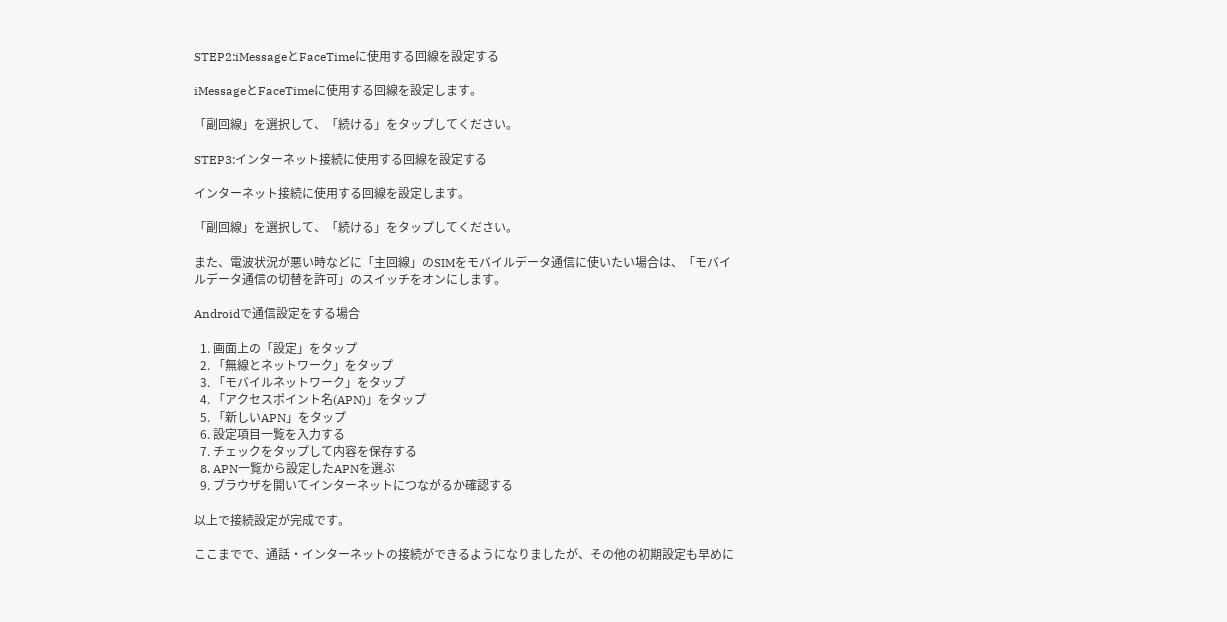STEP2:iMessageとFaceTimeに使用する回線を設定する

iMessageとFaceTimeに使用する回線を設定します。

「副回線」を選択して、「続ける」をタップしてください。

STEP3:インターネット接続に使用する回線を設定する

インターネット接続に使用する回線を設定します。

「副回線」を選択して、「続ける」をタップしてください。

また、電波状況が悪い時などに「主回線」のSIMをモバイルデータ通信に使いたい場合は、「モバイルデータ通信の切替を許可」のスイッチをオンにします。

Androidで通信設定をする場合

  1. 画面上の「設定」をタップ
  2. 「無線とネットワーク」をタップ
  3. 「モバイルネットワーク」をタップ
  4. 「アクセスポイント名(APN)」をタップ
  5. 「新しいAPN」をタップ
  6. 設定項目一覧を入力する
  7. チェックをタップして内容を保存する
  8. APN一覧から設定したAPNを選ぶ
  9. ブラウザを開いてインターネットにつながるか確認する

以上で接続設定が完成です。

ここまでで、通話・インターネットの接続ができるようになりましたが、その他の初期設定も早めに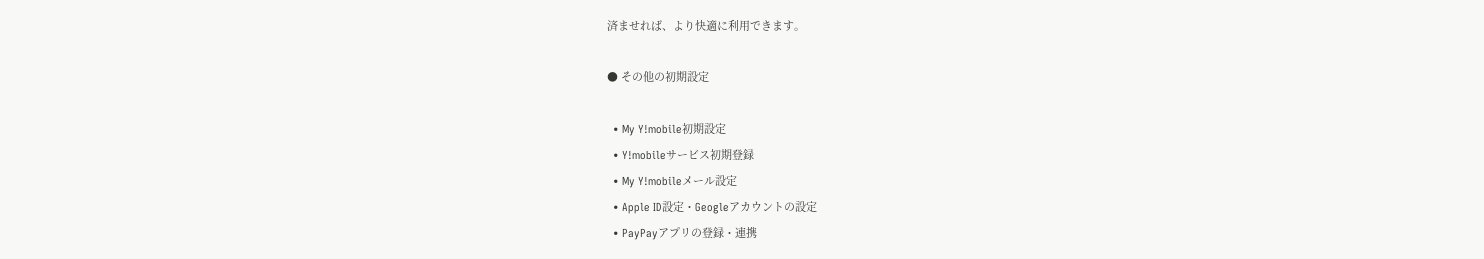済ませれば、より快適に利用できます。

● その他の初期設定

  • My Y!mobile初期設定
  • Y!mobileサービス初期登録
  • My Y!mobileメール設定
  • Apple ID設定・Geogleアカウントの設定
  • PayPayアプリの登録・連携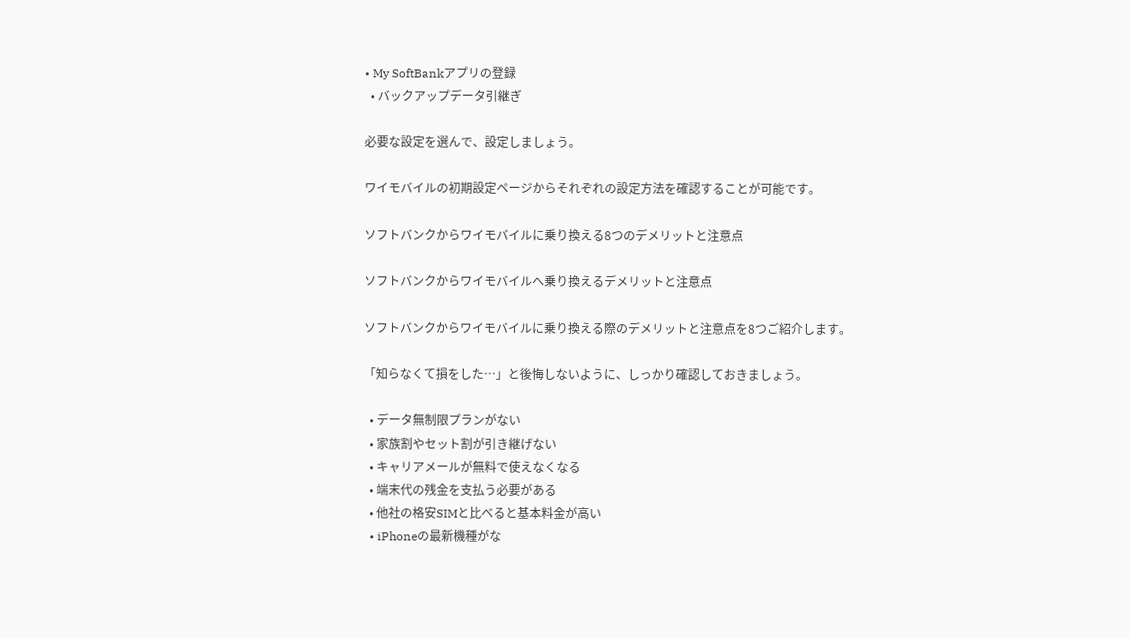• My SoftBankアプリの登録
  • バックアップデータ引継ぎ

必要な設定を選んで、設定しましょう。

ワイモバイルの初期設定ページからそれぞれの設定方法を確認することが可能です。

ソフトバンクからワイモバイルに乗り換える8つのデメリットと注意点

ソフトバンクからワイモバイルへ乗り換えるデメリットと注意点

ソフトバンクからワイモバイルに乗り換える際のデメリットと注意点を8つご紹介します。

「知らなくて損をした…」と後悔しないように、しっかり確認しておきましょう。

  • データ無制限プランがない
  • 家族割やセット割が引き継げない
  • キャリアメールが無料で使えなくなる
  • 端末代の残金を支払う必要がある
  • 他社の格安SIMと比べると基本料金が高い
  • iPhoneの最新機種がな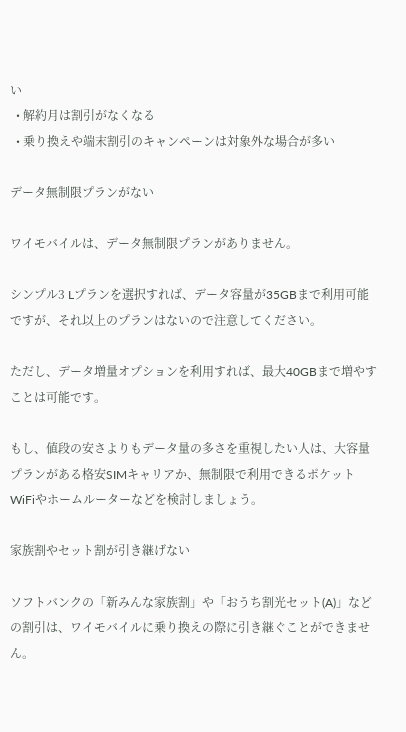い
  • 解約月は割引がなくなる
  • 乗り換えや端末割引のキャンペーンは対象外な場合が多い

データ無制限プランがない

ワイモバイルは、データ無制限プランがありません。

シンプル3 Lプランを選択すれば、データ容量が35GBまで利用可能ですが、それ以上のプランはないので注意してください。

ただし、データ増量オプションを利用すれば、最大40GBまで増やすことは可能です。

もし、値段の安さよりもデータ量の多さを重視したい人は、大容量プランがある格安SIMキャリアか、無制限で利用できるポケットWiFiやホームルーターなどを検討しましょう。

家族割やセット割が引き継げない

ソフトバンクの「新みんな家族割」や「おうち割光セット(A)」などの割引は、ワイモバイルに乗り換えの際に引き継ぐことができません。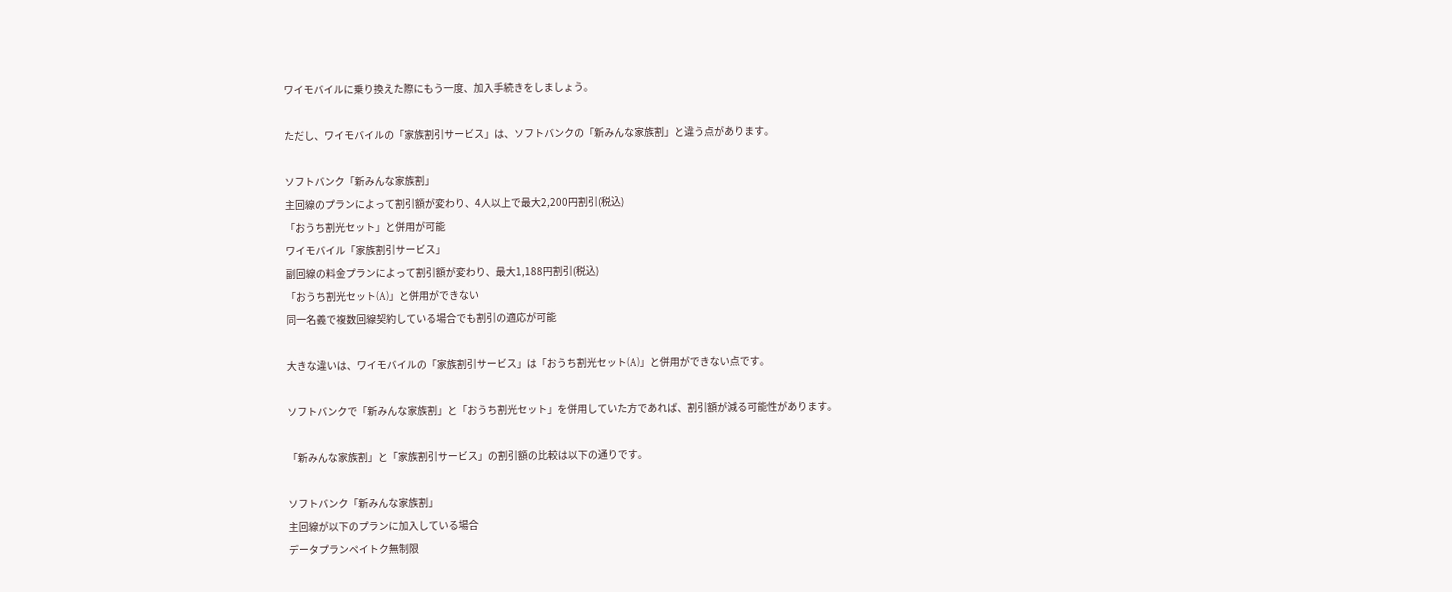ワイモバイルに乗り換えた際にもう一度、加入手続きをしましょう。

ただし、ワイモバイルの「家族割引サービス」は、ソフトバンクの「新みんな家族割」と違う点があります。

ソフトバンク「新みんな家族割」
主回線のプランによって割引額が変わり、4人以上で最大2,200円割引(税込)
「おうち割光セット」と併用が可能
ワイモバイル「家族割引サービス」
副回線の料金プランによって割引額が変わり、最大1,188円割引(税込)
「おうち割光セット(A)」と併用ができない
同一名義で複数回線契約している場合でも割引の適応が可能

大きな違いは、ワイモバイルの「家族割引サービス」は「おうち割光セット(A)」と併用ができない点です。

ソフトバンクで「新みんな家族割」と「おうち割光セット」を併用していた方であれば、割引額が減る可能性があります。

「新みんな家族割」と「家族割引サービス」の割引額の比較は以下の通りです。

ソフトバンク「新みんな家族割」
主回線が以下のプランに加入している場合
データプランペイトク無制限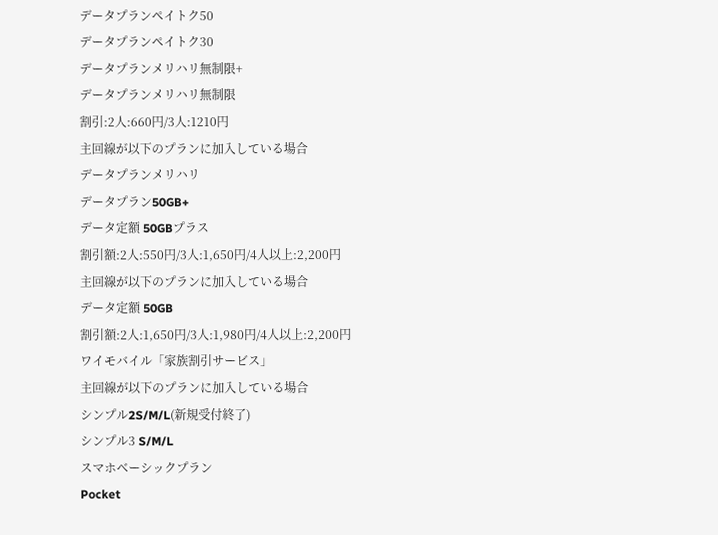データプランペイトク50
データプランペイトク30
データプランメリハリ無制限+
データプランメリハリ無制限
割引:2人:660円/3人:1210円
主回線が以下のプランに加入している場合
データプランメリハリ
データプラン50GB+
データ定額 50GBプラス
割引額:2人:550円/3人:1,650円/4人以上:2,200円
主回線が以下のプランに加入している場合
データ定額 50GB
割引額:2人:1,650円/3人:1,980円/4人以上:2,200円
ワイモバイル「家族割引サービス」
主回線が以下のプランに加入している場合
シンプル2S/M/L(新規受付終了)
シンプル3 S/M/L
スマホベーシックプラン
Pocket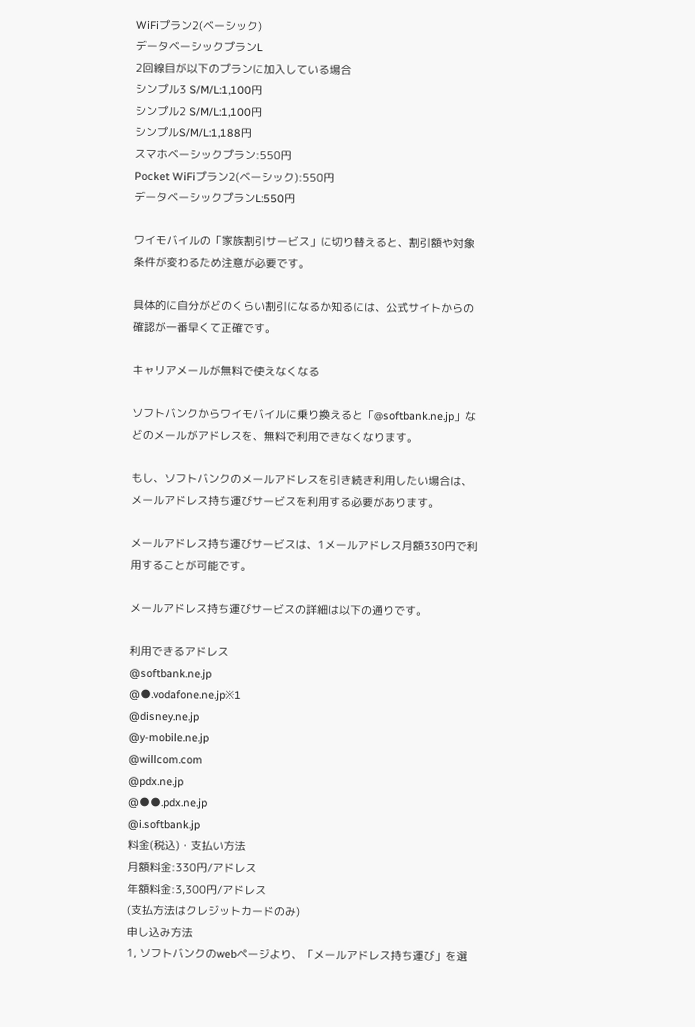WiFiプラン2(ベーシック)
データベーシックプランL
2回線目が以下のプランに加入している場合
シンプル3 S/M/L:1,100円
シンプル2 S/M/L:1,100円
シンプルS/M/L:1,188円
スマホベーシックプラン:550円
Pocket WiFiプラン2(ベーシック):550円
データベーシックプランL:550円

ワイモバイルの「家族割引サービス」に切り替えると、割引額や対象条件が変わるため注意が必要です。

具体的に自分がどのくらい割引になるか知るには、公式サイトからの確認が一番早くて正確です。

キャリアメールが無料で使えなくなる

ソフトバンクからワイモバイルに乗り換えると「@softbank.ne.jp」などのメールがアドレスを、無料で利用できなくなります。

もし、ソフトバンクのメールアドレスを引き続き利用したい場合は、メールアドレス持ち運びサービスを利用する必要があります。

メールアドレス持ち運びサービスは、1メールアドレス月額330円で利用することが可能です。

メールアドレス持ち運びサービスの詳細は以下の通りです。

利用できるアドレス
@softbank.ne.jp
@●.vodafone.ne.jp※1
@disney.ne.jp
@y-mobile.ne.jp
@willcom.com
@pdx.ne.jp
@●●.pdx.ne.jp
@i.softbank.jp
料金(税込)・支払い方法
月額料金:330円/アドレス
年額料金:3,300円/アドレス
(支払方法はクレジットカードのみ)
申し込み方法
1, ソフトバンクのwebページより、「メールアドレス持ち運び」を選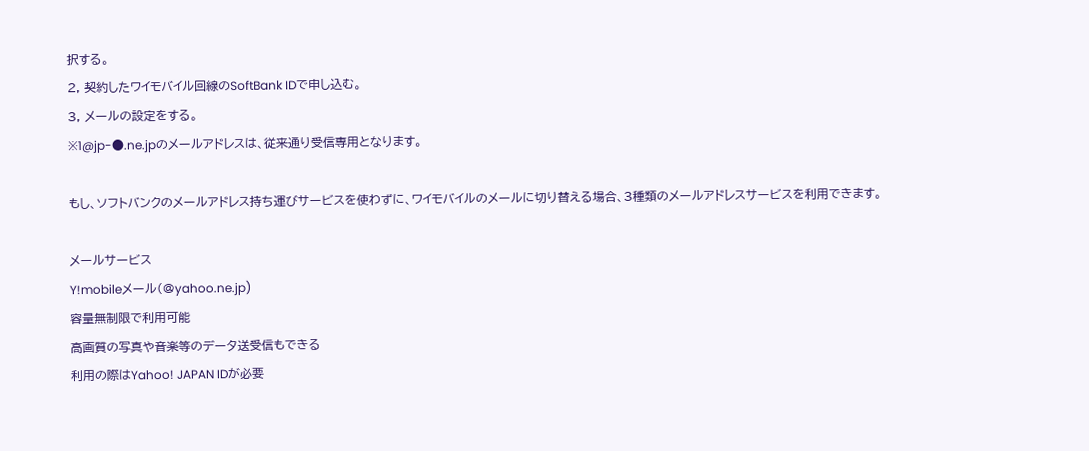択する。
2, 契約したワイモバイル回線のSoftBank IDで申し込む。
3, メールの設定をする。
※1@jp-●.ne.jpのメールアドレスは、従来通り受信専用となります。

もし、ソフトバンクのメールアドレス持ち運びサービスを使わずに、ワイモバイルのメールに切り替える場合、3種類のメールアドレスサービスを利用できます。

メールサービス
Y!mobileメール(@yahoo.ne.jp)
容量無制限で利用可能
高画質の写真や音楽等のデータ送受信もできる
利用の際はYahoo! JAPAN IDが必要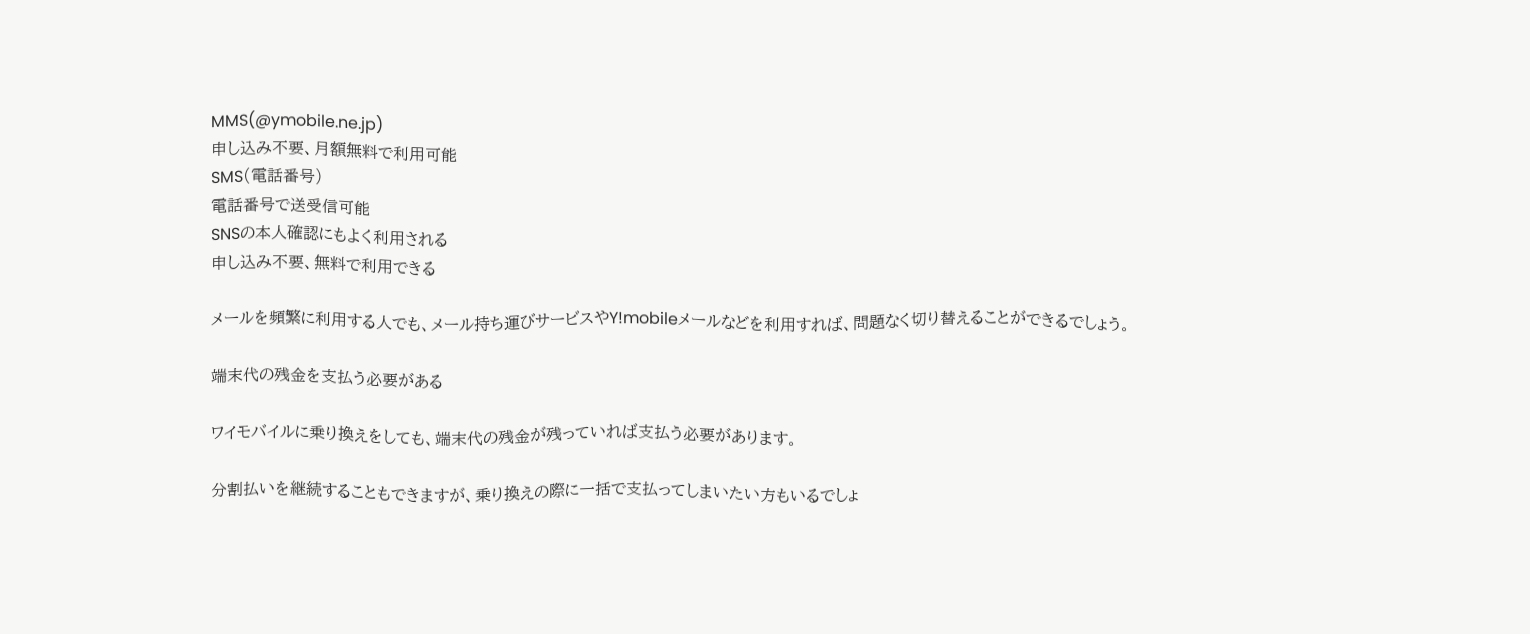MMS(@ymobile.ne.jp)
申し込み不要、月額無料で利用可能
SMS(電話番号)
電話番号で送受信可能
SNSの本人確認にもよく利用される
申し込み不要、無料で利用できる

メールを頻繁に利用する人でも、メール持ち運びサービスやY!mobileメールなどを利用すれば、問題なく切り替えることができるでしょう。

端末代の残金を支払う必要がある

ワイモバイルに乗り換えをしても、端末代の残金が残っていれば支払う必要があります。

分割払いを継続することもできますが、乗り換えの際に一括で支払ってしまいたい方もいるでしょ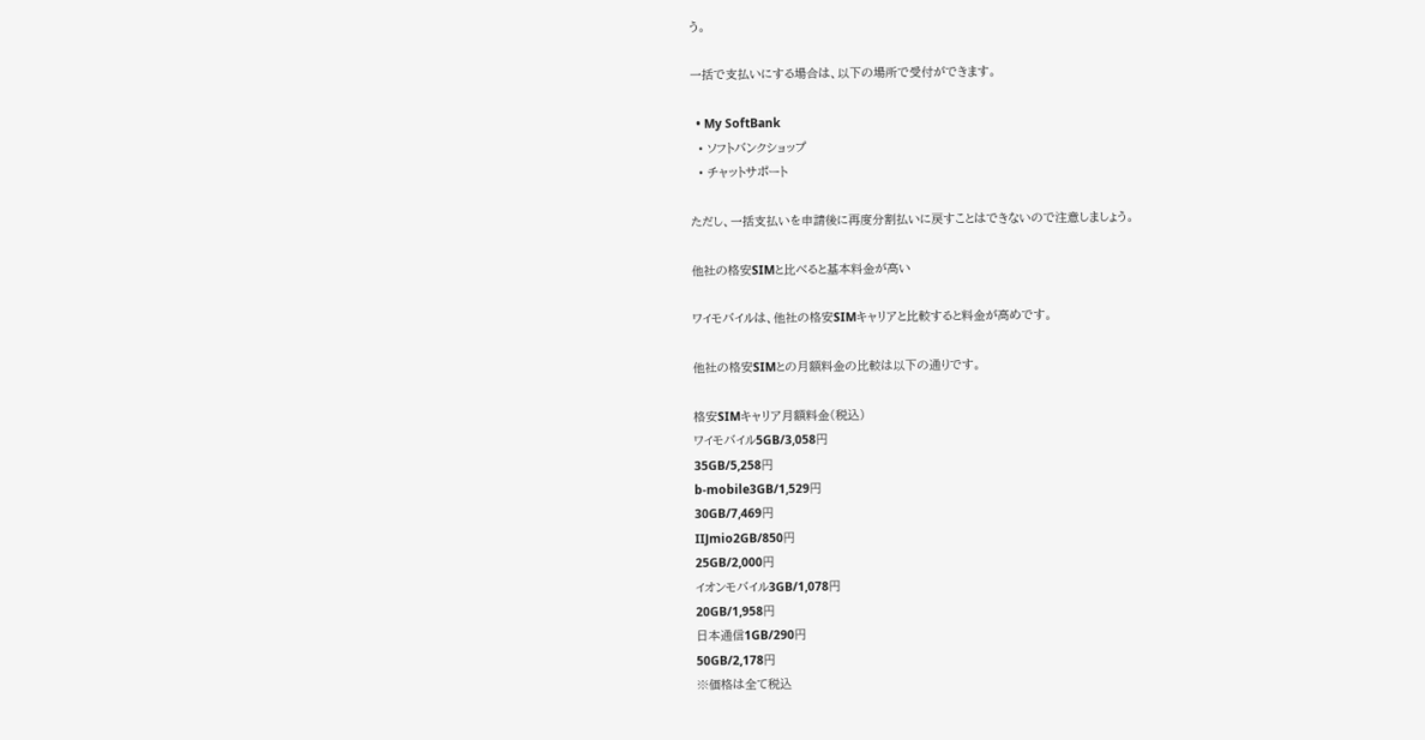う。

一括で支払いにする場合は、以下の場所で受付ができます。

  • My SoftBank
  • ソフトバンクショップ
  • チャットサポート

ただし、一括支払いを申請後に再度分割払いに戻すことはできないので注意しましょう。

他社の格安SIMと比べると基本料金が高い

ワイモバイルは、他社の格安SIMキャリアと比較すると料金が高めです。

他社の格安SIMとの月額料金の比較は以下の通りです。

格安SIMキャリア月額料金(税込)
ワイモバイル5GB/3,058円
35GB/5,258円
b-mobile3GB/1,529円
30GB/7,469円
IIJmio2GB/850円
25GB/2,000円
イオンモバイル3GB/1,078円
20GB/1,958円
日本通信1GB/290円
50GB/2,178円
※価格は全て税込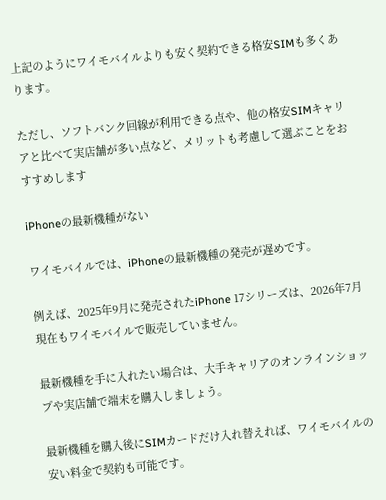上記のようにワイモバイルよりも安く契約できる格安SIMも多くあります。

ただし、ソフトバンク回線が利用できる点や、他の格安SIMキャリアと比べて実店舗が多い点など、メリットも考慮して選ぶことをおすすめします

iPhoneの最新機種がない

ワイモバイルでは、iPhoneの最新機種の発売が遅めです。

例えば、2025年9月に発売されたiPhone 17シリーズは、2026年7月現在もワイモバイルで販売していません。

最新機種を手に入れたい場合は、大手キャリアのオンラインショップや実店舗で端末を購入しましょう。

最新機種を購入後にSIMカードだけ入れ替えれば、ワイモバイルの安い料金で契約も可能です。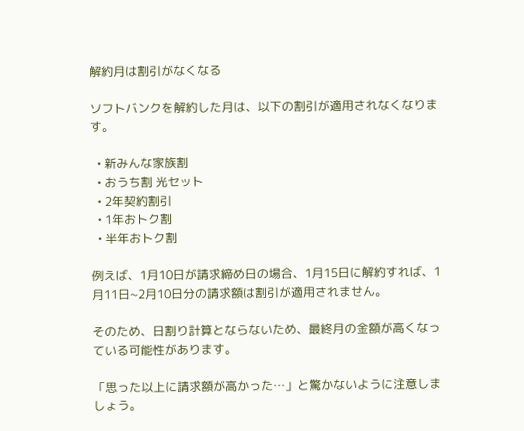解約月は割引がなくなる

ソフトバンクを解約した月は、以下の割引が適用されなくなります。

  • 新みんな家族割
  • おうち割 光セット
  • 2年契約割引
  • 1年おトク割
  • 半年おトク割

例えば、1月10日が請求締め日の場合、1月15日に解約すれば、1月11日~2月10日分の請求額は割引が適用されません。

そのため、日割り計算とならないため、最終月の金額が高くなっている可能性があります。

「思った以上に請求額が高かった…」と驚かないように注意しましょう。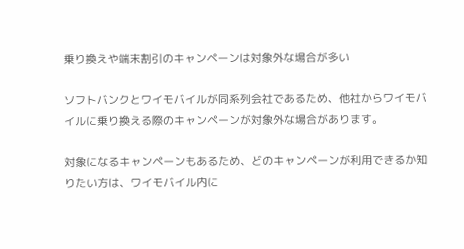乗り換えや端末割引のキャンペーンは対象外な場合が多い

ソフトバンクとワイモバイルが同系列会社であるため、他社からワイモバイルに乗り換える際のキャンペーンが対象外な場合があります。

対象になるキャンペーンもあるため、どのキャンペーンが利用できるか知りたい方は、ワイモバイル内に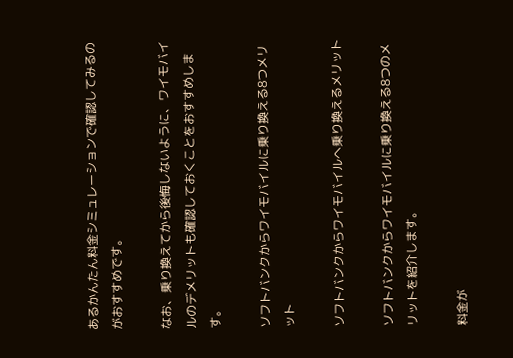あるかんたん料金シミュレーションで確認してみるのがおすすめです。

なお、乗り換えてから後悔しないように、ワイモバイルのデメリットも確認しておくことをおすすめします。

ソフトバンクからワイモバイルに乗り換える8つメリット

ソフトバンクからワイモバイルへ乗り換えるメリット

ソフトバンクからワイモバイルに乗り換える8つのメリットを紹介します。

料金が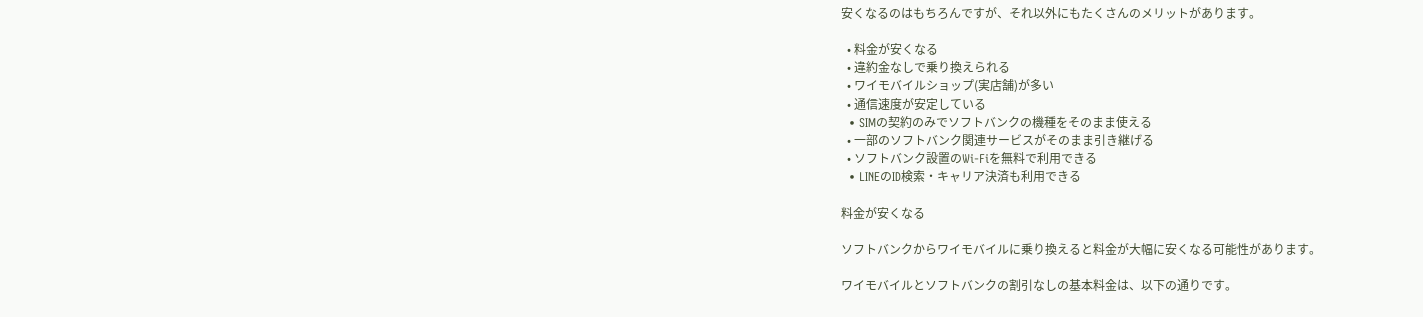安くなるのはもちろんですが、それ以外にもたくさんのメリットがあります。

  • 料金が安くなる
  • 違約金なしで乗り換えられる
  • ワイモバイルショップ(実店舗)が多い
  • 通信速度が安定している
  • SIMの契約のみでソフトバンクの機種をそのまま使える
  • 一部のソフトバンク関連サービスがそのまま引き継げる
  • ソフトバンク設置のWi-Fiを無料で利用できる
  • LINEのID検索・キャリア決済も利用できる

料金が安くなる

ソフトバンクからワイモバイルに乗り換えると料金が大幅に安くなる可能性があります。

ワイモバイルとソフトバンクの割引なしの基本料金は、以下の通りです。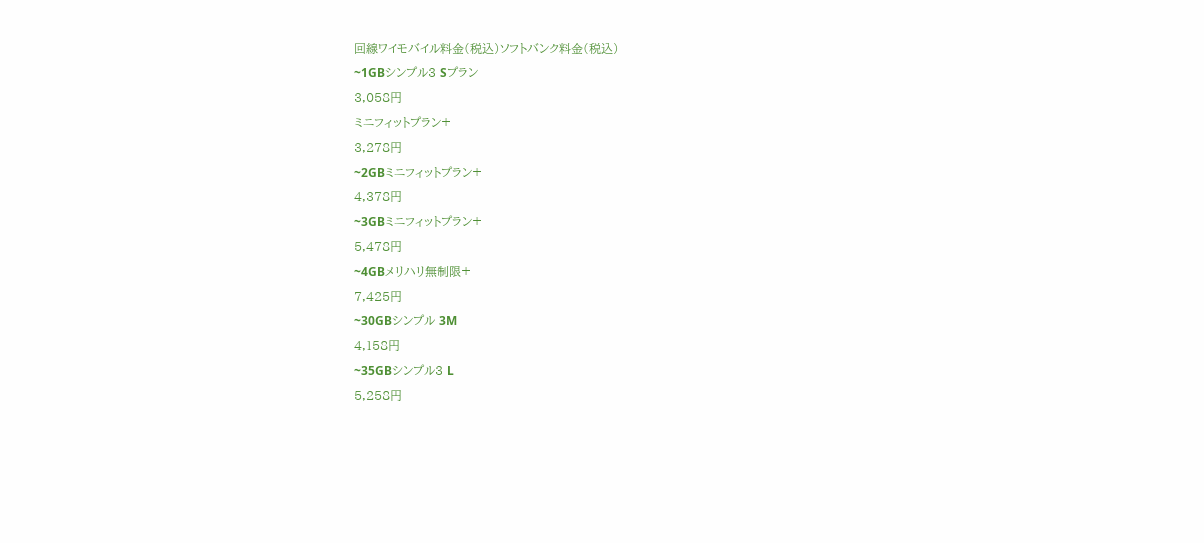回線ワイモバイル料金(税込)ソフトバンク料金(税込)
~1GBシンプル3 Sプラン
3,058円
ミニフィットプラン+
3,278円
~2GBミニフィットプラン+
4,378円
~3GBミニフィットプラン+
5,478円
~4GBメリハリ無制限+
7,425円
~30GBシンプル 3M
4,158円
~35GBシンプル3 L
5,258円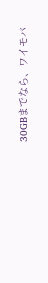30GBまでなら、ワイモバ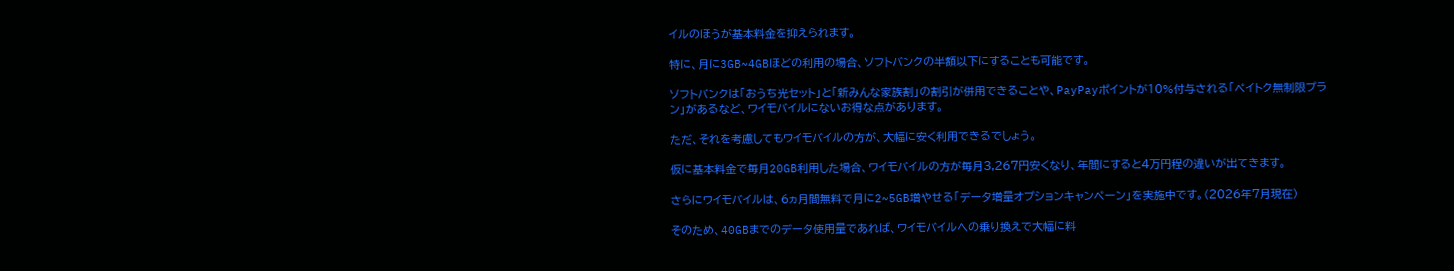イルのほうが基本料金を抑えられます。

特に、月に3GB~4GBほどの利用の場合、ソフトバンクの半額以下にすることも可能です。

ソフトバンクは「おうち光セット」と「新みんな家族割」の割引が併用できることや、PayPayポイントが10%付与される「ペイトク無制限プラン」があるなど、ワイモバイルにないお得な点があります。

ただ、それを考慮してもワイモバイルの方が、大幅に安く利用できるでしょう。

仮に基本料金で毎月20GB利用した場合、ワイモバイルの方が毎月3,267円安くなり、年間にすると4万円程の違いが出てきます。

さらにワイモバイルは、6ヵ月間無料で月に2~5GB増やせる「データ増量オプションキャンペーン」を実施中です。(2026年7月現在)

そのため、40GBまでのデータ使用量であれば、ワイモバイルへの乗り換えで大幅に料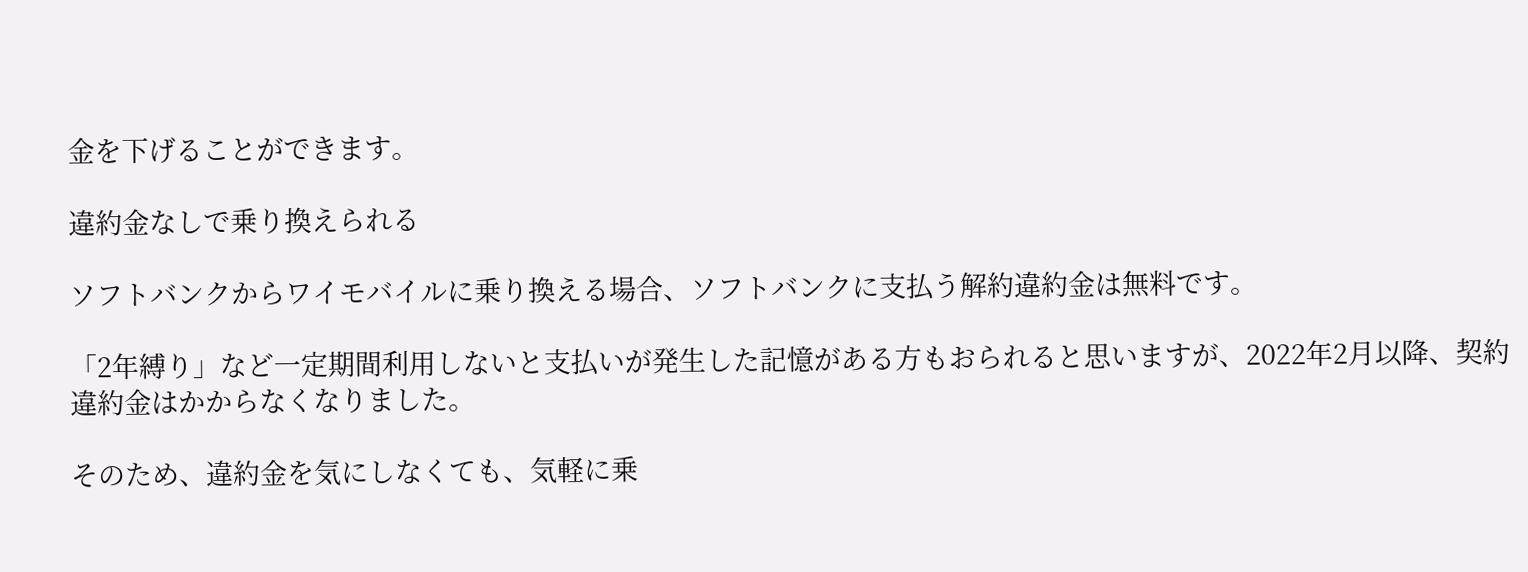金を下げることができます。

違約金なしで乗り換えられる

ソフトバンクからワイモバイルに乗り換える場合、ソフトバンクに支払う解約違約金は無料です。

「2年縛り」など一定期間利用しないと支払いが発生した記憶がある方もおられると思いますが、2022年2月以降、契約違約金はかからなくなりました。

そのため、違約金を気にしなくても、気軽に乗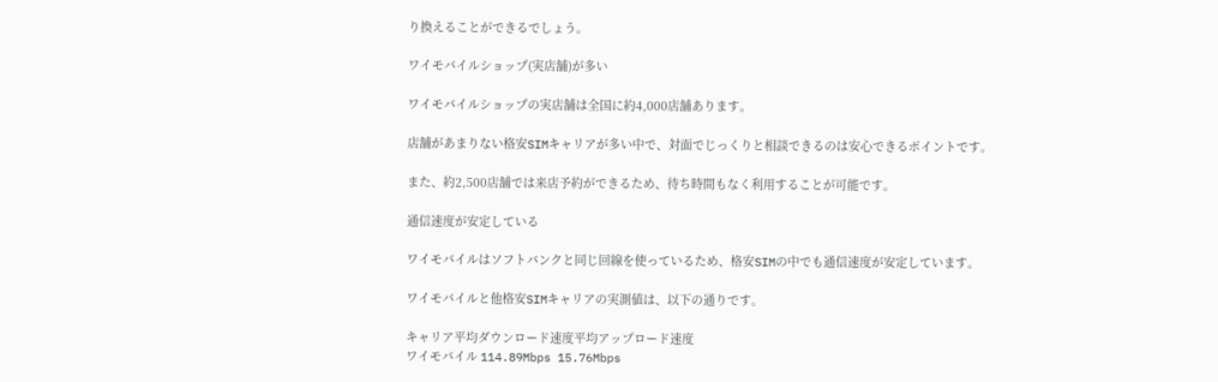り換えることができるでしょう。

ワイモバイルショップ(実店舗)が多い

ワイモバイルショップの実店舗は全国に約4,000店舗あります。

店舗があまりない格安SIMキャリアが多い中で、対面でじっくりと相談できるのは安心できるポイントです。

また、約2,500店舗では来店予約ができるため、待ち時間もなく利用することが可能です。

通信速度が安定している

ワイモバイルはソフトバンクと同じ回線を使っているため、格安SIMの中でも通信速度が安定しています。

ワイモバイルと他格安SIMキャリアの実測値は、以下の通りです。

キャリア平均ダウンロード速度平均アップロード速度
ワイモバイル 114.89Mbps 15.76Mbps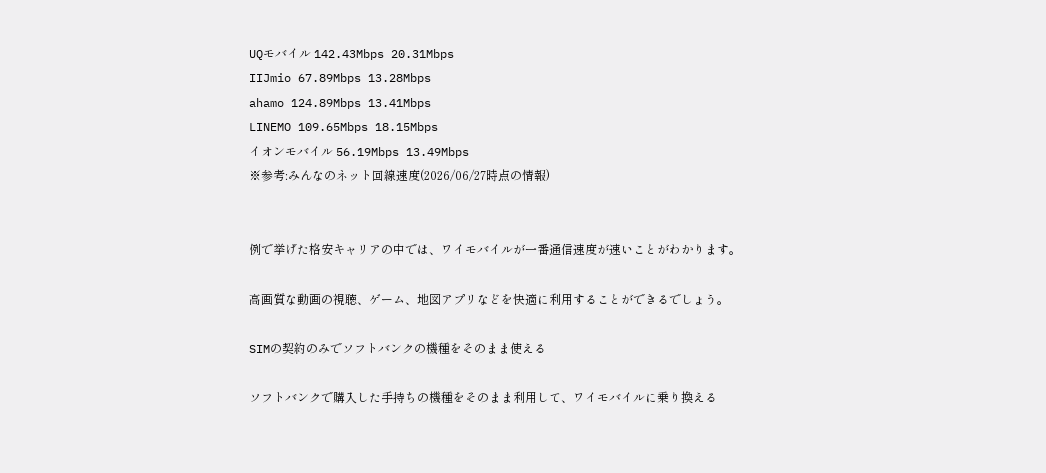UQモバイル 142.43Mbps 20.31Mbps
IIJmio 67.89Mbps 13.28Mbps
ahamo 124.89Mbps 13.41Mbps
LINEMO 109.65Mbps 18.15Mbps
イオンモバイル 56.19Mbps 13.49Mbps
※参考:みんなのネット回線速度(2026/06/27時点の情報)


例で挙げた格安キャリアの中では、ワイモバイルが一番通信速度が速いことがわかります。

高画質な動画の視聴、ゲーム、地図アプリなどを快適に利用することができるでしょう。

SIMの契約のみでソフトバンクの機種をそのまま使える

ソフトバンクで購入した手持ちの機種をそのまま利用して、ワイモバイルに乗り換える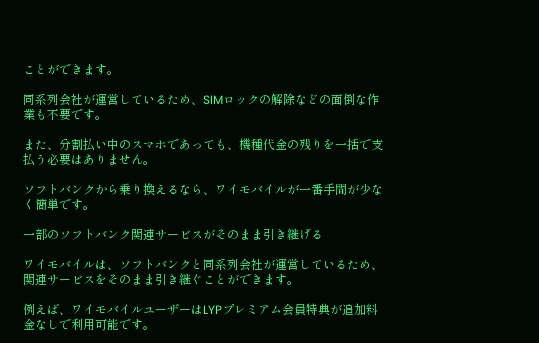ことができます。

同系列会社が運営しているため、SIMロックの解除などの面倒な作業も不要です。

また、分割払い中のスマホであっても、機種代金の残りを一括で支払う必要はありません。

ソフトバンクから乗り換えるなら、ワイモバイルが一番手間が少なく簡単です。

一部のソフトバンク関連サービスがそのまま引き継げる

ワイモバイルは、ソフトバンクと同系列会社が運営しているため、関連サービスをそのまま引き継ぐことができます。

例えば、ワイモバイルユーザーはLYPプレミアム会員特典が追加料金なしで利用可能です。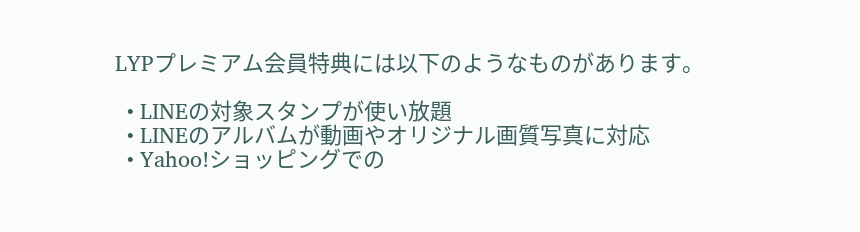LYPプレミアム会員特典には以下のようなものがあります。

  • LINEの対象スタンプが使い放題
  • LINEのアルバムが動画やオリジナル画質写真に対応
  • Yahoo!ショッピングでの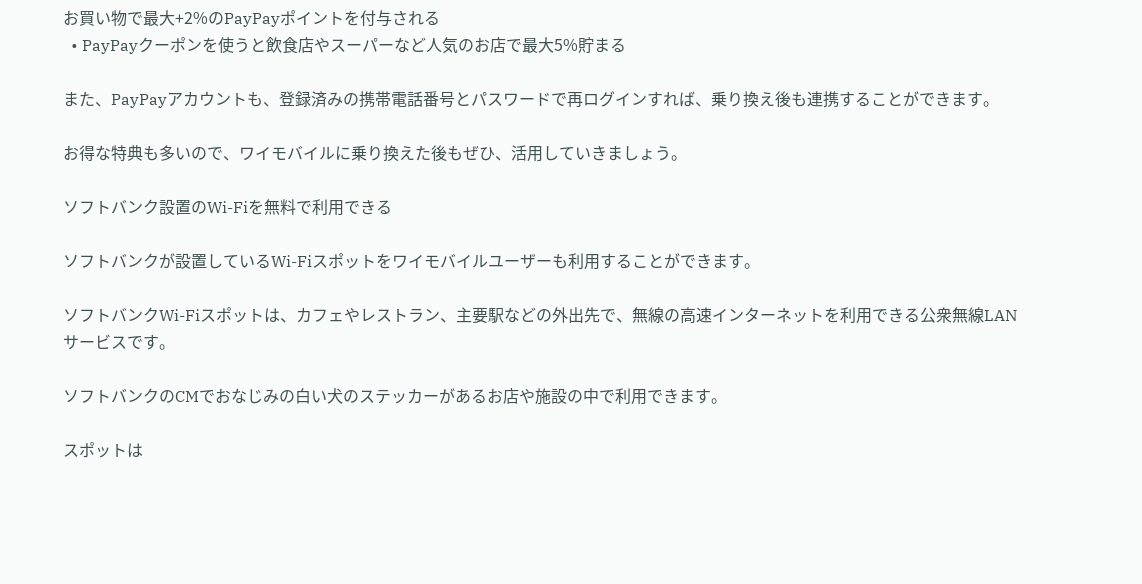お買い物で最大+2%のPayPayポイントを付与される
  • PayPayクーポンを使うと飲食店やスーパーなど人気のお店で最大5%貯まる

また、PayPayアカウントも、登録済みの携帯電話番号とパスワードで再ログインすれば、乗り換え後も連携することができます。

お得な特典も多いので、ワイモバイルに乗り換えた後もぜひ、活用していきましょう。

ソフトバンク設置のWi-Fiを無料で利用できる

ソフトバンクが設置しているWi-Fiスポットをワイモバイルユーザーも利用することができます。

ソフトバンクWi-Fiスポットは、カフェやレストラン、主要駅などの外出先で、無線の高速インターネットを利用できる公衆無線LANサービスです。

ソフトバンクのCMでおなじみの白い犬のステッカーがあるお店や施設の中で利用できます。

スポットは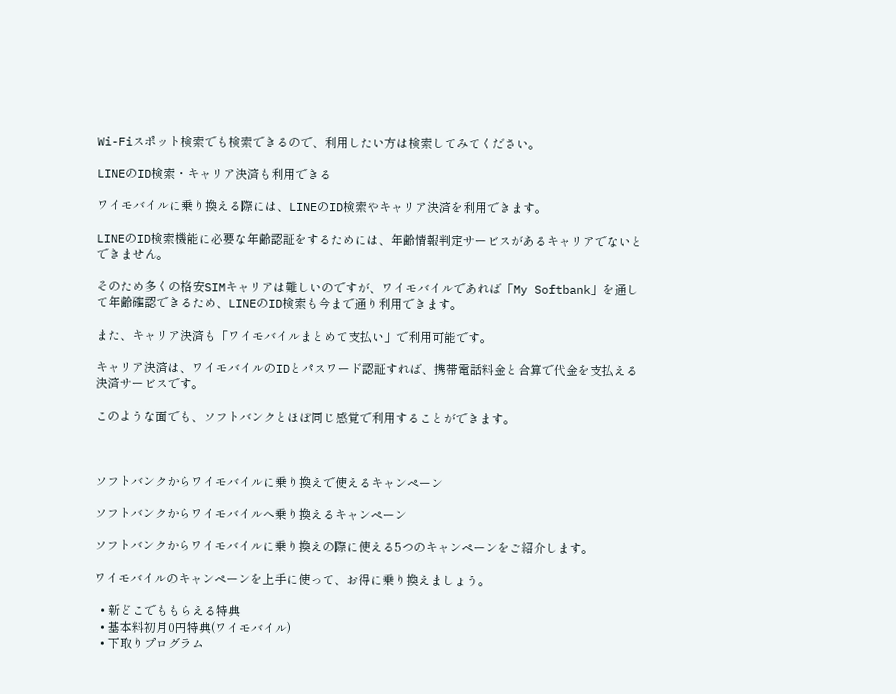Wi-Fiスポット検索でも検索できるので、利用したい方は検索してみてください。

LINEのID検索・キャリア決済も利用できる

ワイモバイルに乗り換える際には、LINEのID検索やキャリア決済を利用できます。

LINEのID検索機能に必要な年齢認証をするためには、年齢情報判定サービスがあるキャリアでないとできません。

そのため多くの格安SIMキャリアは難しいのですが、ワイモバイルであれば「My Softbank」を通して年齢確認できるため、LINEのID検索も今まで通り利用できます。

また、キャリア決済も「ワイモバイルまとめて支払い」で利用可能です。

キャリア決済は、ワイモバイルのIDとパスワード認証すれば、携帯電話料金と合算で代金を支払える決済サービスです。

このような面でも、ソフトバンクとほぼ同じ感覚で利用することができます。



ソフトバンクからワイモバイルに乗り換えで使えるキャンペーン

ソフトバンクからワイモバイルへ乗り換えるキャンペーン

ソフトバンクからワイモバイルに乗り換えの際に使える5つのキャンペーンをご紹介します。

ワイモバイルのキャンペーンを上手に使って、お得に乗り換えましょう。

  • 新どこでももらえる特典
  • 基本料初月0円特典(ワイモバイル)
  • 下取りプログラム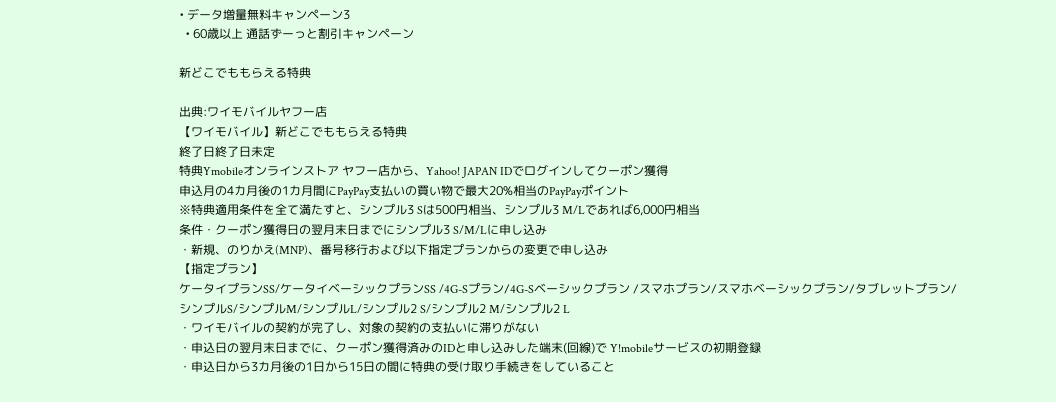• データ増量無料キャンペーン3
  • 60歳以上 通話ずーっと割引キャンペーン

新どこでももらえる特典

出典:ワイモバイルヤフー店
【ワイモバイル】新どこでももらえる特典
終了日終了日未定
特典Ymobileオンラインストア ヤフー店から、Yahoo! JAPAN IDでログインしてクーポン獲得
申込月の4カ月後の1カ月間にPayPay支払いの買い物で最大20%相当のPayPayポイント
※特典適用条件を全て満たすと、シンプル3 Sは500円相当、シンプル3 M/Lであれば6,000円相当
条件・クーポン獲得日の翌月末日までにシンプル3 S/M/Lに申し込み
・新規、のりかえ(MNP)、番号移行および以下指定プランからの変更で申し込み
【指定プラン】
ケータイプランSS/ケータイベーシックプランSS /4G-Sプラン/4G-Sベーシックプラン /スマホプラン/スマホベーシックプラン/タブレットプラン/シンプルS/シンプルM/シンプルL/シンプル2 S/シンプル2 M/シンプル2 L
・ワイモバイルの契約が完了し、対象の契約の支払いに滞りがない
・申込日の翌月末日までに、クーポン獲得済みのIDと申し込みした端末(回線)で Y!mobileサービスの初期登録
・申込日から3カ月後の1日から15日の間に特典の受け取り手続きをしていること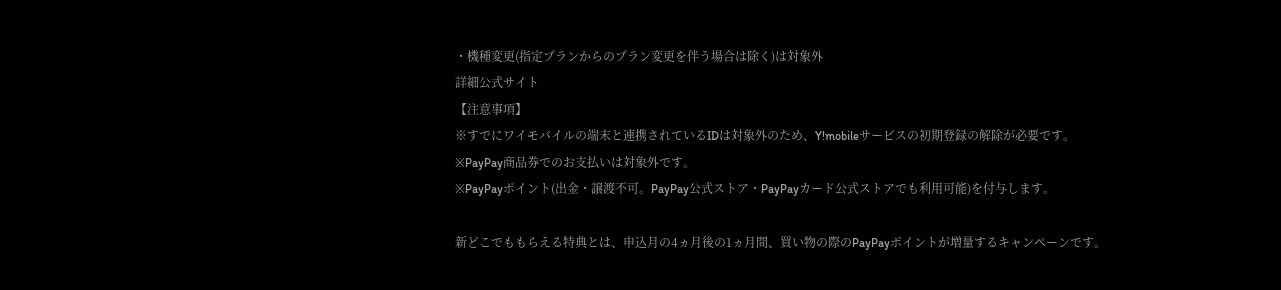・機種変更(指定プランからのプラン変更を伴う場合は除く)は対象外
詳細公式サイト
【注意事項】
※すでにワイモバイルの端末と連携されているIDは対象外のため、Y!mobileサービスの初期登録の解除が必要です。
※PayPay商品券でのお支払いは対象外です。
※PayPayポイント(出金・譲渡不可。PayPay公式ストア・PayPayカード公式ストアでも利用可能)を付与します。

新どこでももらえる特典とは、申込月の4ヵ月後の1ヵ月間、買い物の際のPayPayポイントが増量するキャンペーンです。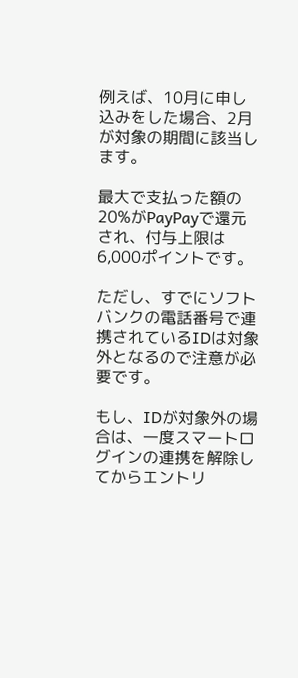例えば、10月に申し込みをした場合、2月が対象の期間に該当します。

最大で支払った額の20%がPayPayで還元され、付与上限は6,000ポイントです。

ただし、すでにソフトバンクの電話番号で連携されているIDは対象外となるので注意が必要です。

もし、IDが対象外の場合は、一度スマートログインの連携を解除してからエントリ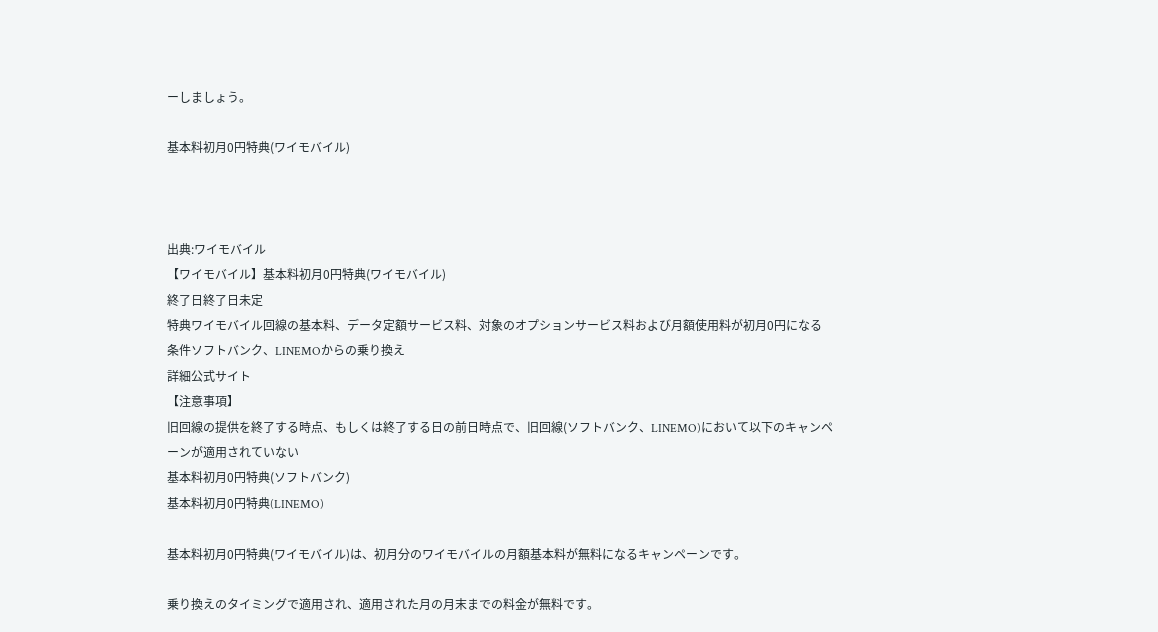ーしましょう。

基本料初月0円特典(ワイモバイル)



出典:ワイモバイル
【ワイモバイル】基本料初月0円特典(ワイモバイル)
終了日終了日未定
特典ワイモバイル回線の基本料、データ定額サービス料、対象のオプションサービス料および月額使用料が初月0円になる
条件ソフトバンク、LINEMOからの乗り換え
詳細公式サイト
【注意事項】
旧回線の提供を終了する時点、もしくは終了する日の前日時点で、旧回線(ソフトバンク、LINEMO)において以下のキャンペーンが適用されていない
基本料初月0円特典(ソフトバンク)
基本料初月0円特典(LINEMO)

基本料初月0円特典(ワイモバイル)は、初月分のワイモバイルの月額基本料が無料になるキャンペーンです。

乗り換えのタイミングで適用され、適用された月の月末までの料金が無料です。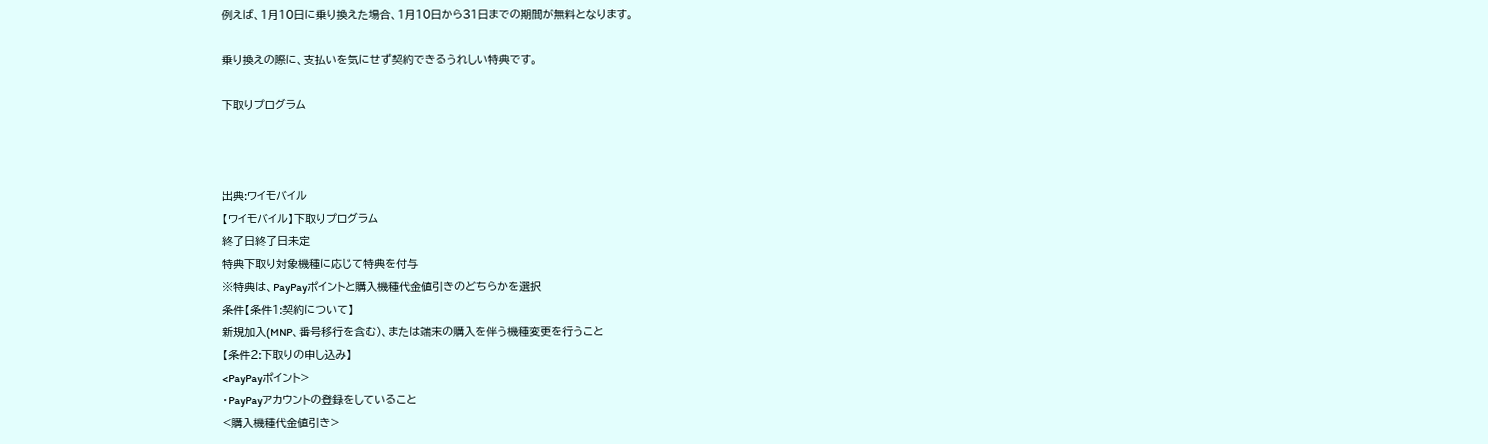例えば、1月10日に乗り換えた場合、1月10日から31日までの期間が無料となります。

乗り換えの際に、支払いを気にせず契約できるうれしい特典です。

下取りプログラム



出典:ワイモバイル
【ワイモバイル】下取りプログラム
終了日終了日未定
特典下取り対象機種に応じて特典を付与
※特典は、PayPayポイントと購入機種代金値引きのどちらかを選択
条件【条件1:契約について】
新規加入(MNP、番号移行を含む)、または端末の購入を伴う機種変更を行うこと
【条件2:下取りの申し込み】
<PayPayポイント>
・PayPayアカウントの登録をしていること
<購入機種代金値引き>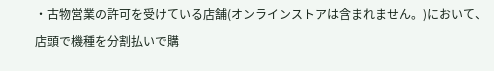・古物営業の許可を受けている店舗(オンラインストアは含まれません。)において、店頭で機種を分割払いで購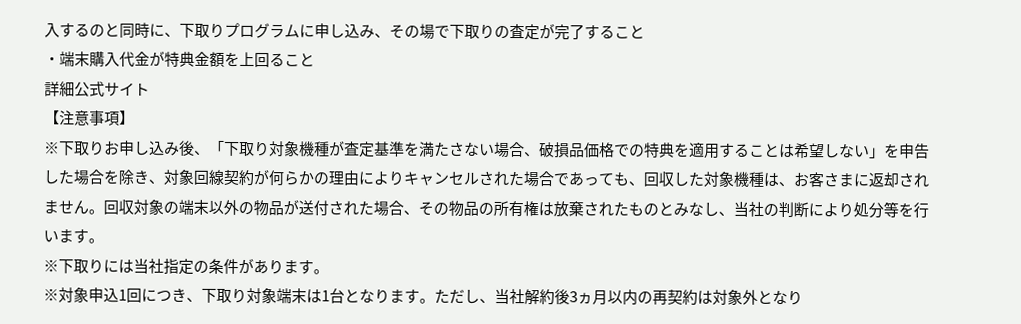入するのと同時に、下取りプログラムに申し込み、その場で下取りの査定が完了すること
・端末購入代金が特典金額を上回ること
詳細公式サイト
【注意事項】
※下取りお申し込み後、「下取り対象機種が査定基準を満たさない場合、破損品価格での特典を適用することは希望しない」を申告した場合を除き、対象回線契約が何らかの理由によりキャンセルされた場合であっても、回収した対象機種は、お客さまに返却されません。回収対象の端末以外の物品が送付された場合、その物品の所有権は放棄されたものとみなし、当社の判断により処分等を行います。
※下取りには当社指定の条件があります。
※対象申込1回につき、下取り対象端末は1台となります。ただし、当社解約後3ヵ月以内の再契約は対象外となり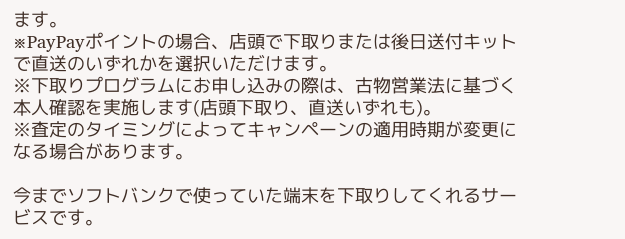ます。
※PayPayポイントの場合、店頭で下取りまたは後日送付キットで直送のいずれかを選択いただけます。
※下取りプログラムにお申し込みの際は、古物営業法に基づく本人確認を実施します(店頭下取り、直送いずれも)。
※査定のタイミングによってキャンペーンの適用時期が変更になる場合があります。

今までソフトバンクで使っていた端末を下取りしてくれるサービスです。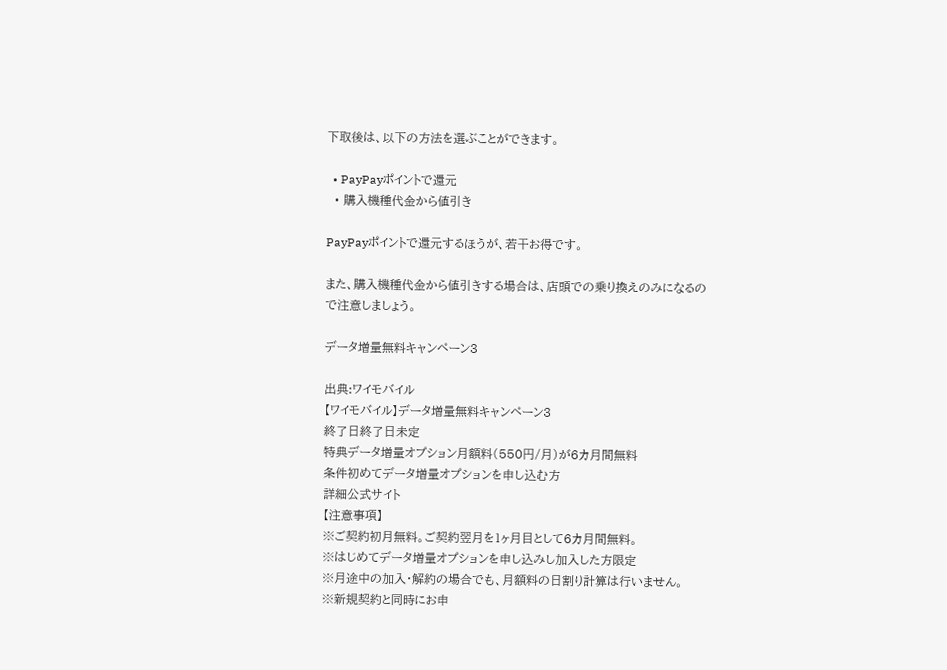下取後は、以下の方法を選ぶことができます。

  • PayPayポイントで還元
  • 購入機種代金から値引き

PayPayポイントで還元するほうが、若干お得です。

また、購入機種代金から値引きする場合は、店頭での乗り換えのみになるので注意しましょう。

データ増量無料キャンペーン3

出典:ワイモバイル
【ワイモバイル】データ増量無料キャンペーン3
終了日終了日未定
特典データ増量オプション月額料(550円/月)が6カ月間無料
条件初めてデータ増量オプションを申し込む方
詳細公式サイト
【注意事項】
※ご契約初月無料。ご契約翌月を1ヶ月目として6カ月間無料。
※はじめてデータ増量オプションを申し込みし加入した方限定
※月途中の加入・解約の場合でも、月額料の日割り計算は行いません。
※新規契約と同時にお申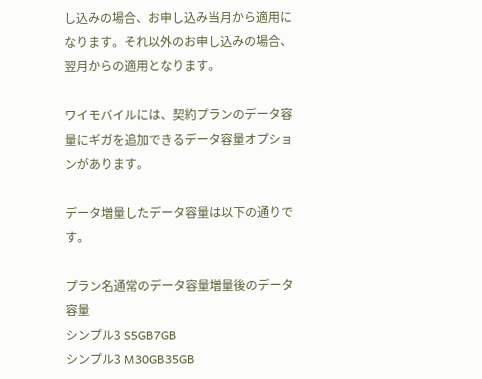し込みの場合、お申し込み当月から適用になります。それ以外のお申し込みの場合、翌月からの適用となります。

ワイモバイルには、契約プランのデータ容量にギガを追加できるデータ容量オプションがあります。

データ増量したデータ容量は以下の通りです。

プラン名通常のデータ容量増量後のデータ容量
シンプル3 S5GB7GB
シンプル3 M30GB35GB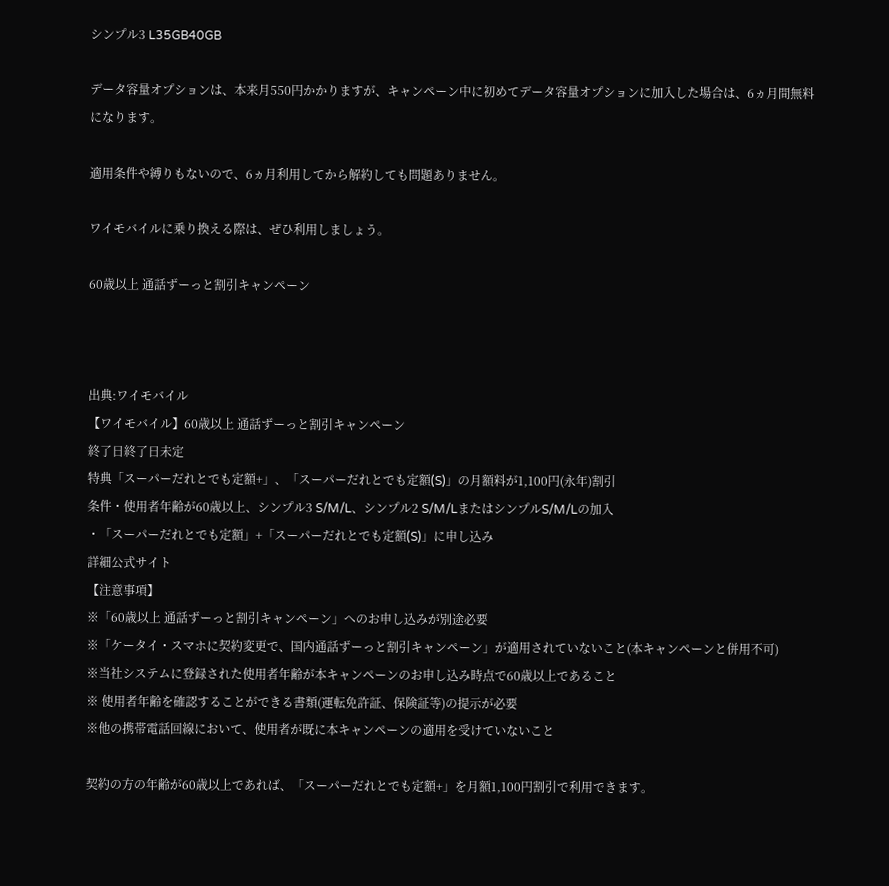シンプル3 L35GB40GB

データ容量オプションは、本来月550円かかりますが、キャンペーン中に初めてデータ容量オプションに加入した場合は、6ヵ月間無料になります。

適用条件や縛りもないので、6ヵ月利用してから解約しても問題ありません。

ワイモバイルに乗り換える際は、ぜひ利用しましょう。

60歳以上 通話ずーっと割引キャンペーン



出典:ワイモバイル
【ワイモバイル】60歳以上 通話ずーっと割引キャンペーン
終了日終了日未定
特典「スーパーだれとでも定額+」、「スーパーだれとでも定額(S)」の月額料が1,100円(永年)割引
条件・使用者年齢が60歳以上、シンプル3 S/M/L、シンプル2 S/M/LまたはシンプルS/M/Lの加入
・「スーパーだれとでも定額」+「スーパーだれとでも定額(S)」に申し込み
詳細公式サイト
【注意事項】
※「60歳以上 通話ずーっと割引キャンペーン」へのお申し込みが別途必要
※「ケータイ・スマホに契約変更で、国内通話ずーっと割引キャンペーン」が適用されていないこと(本キャンペーンと併用不可)
※当社システムに登録された使用者年齢が本キャンペーンのお申し込み時点で60歳以上であること
※ 使用者年齢を確認することができる書類(運転免許証、保険証等)の提示が必要
※他の携帯電話回線において、使用者が既に本キャンペーンの適用を受けていないこと

契約の方の年齢が60歳以上であれば、「スーパーだれとでも定額+」を月額1,100円割引で利用できます。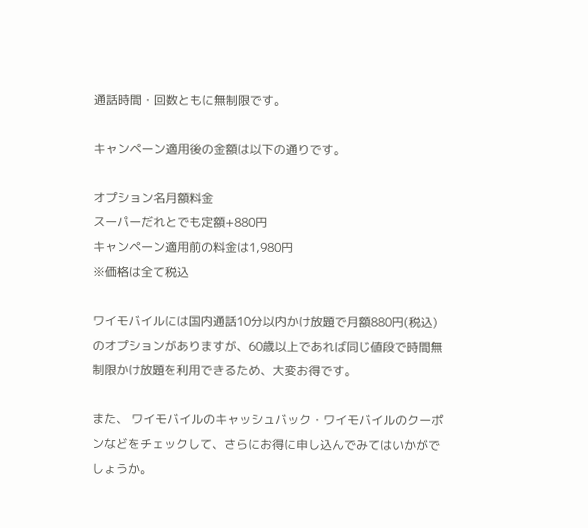通話時間・回数ともに無制限です。

キャンペーン適用後の金額は以下の通りです。

オプション名月額料金
スーパーだれとでも定額+880円
キャンペーン適用前の料金は1,980円
※価格は全て税込

ワイモバイルには国内通話10分以内かけ放題で月額880円(税込)のオプションがありますが、60歳以上であれば同じ値段で時間無制限かけ放題を利用できるため、大変お得です。

また、 ワイモバイルのキャッシュバック・ワイモバイルのクーポンなどをチェックして、さらにお得に申し込んでみてはいかがでしょうか。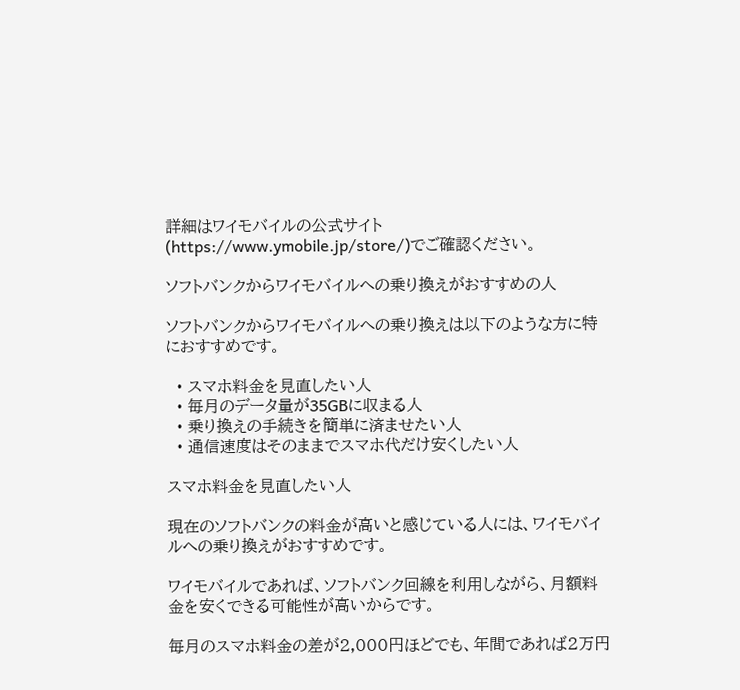詳細はワイモバイルの公式サイト(https://www.ymobile.jp/store/)でご確認ください。

ソフトバンクからワイモバイルへの乗り換えがおすすめの人

ソフトバンクからワイモバイルへの乗り換えは以下のような方に特におすすめです。

  • スマホ料金を見直したい人
  • 毎月のデータ量が35GBに収まる人
  • 乗り換えの手続きを簡単に済ませたい人
  • 通信速度はそのままでスマホ代だけ安くしたい人

スマホ料金を見直したい人

現在のソフトバンクの料金が高いと感じている人には、ワイモバイルへの乗り換えがおすすめです。

ワイモバイルであれば、ソフトバンク回線を利用しながら、月額料金を安くできる可能性が高いからです。

毎月のスマホ料金の差が2,000円ほどでも、年間であれば2万円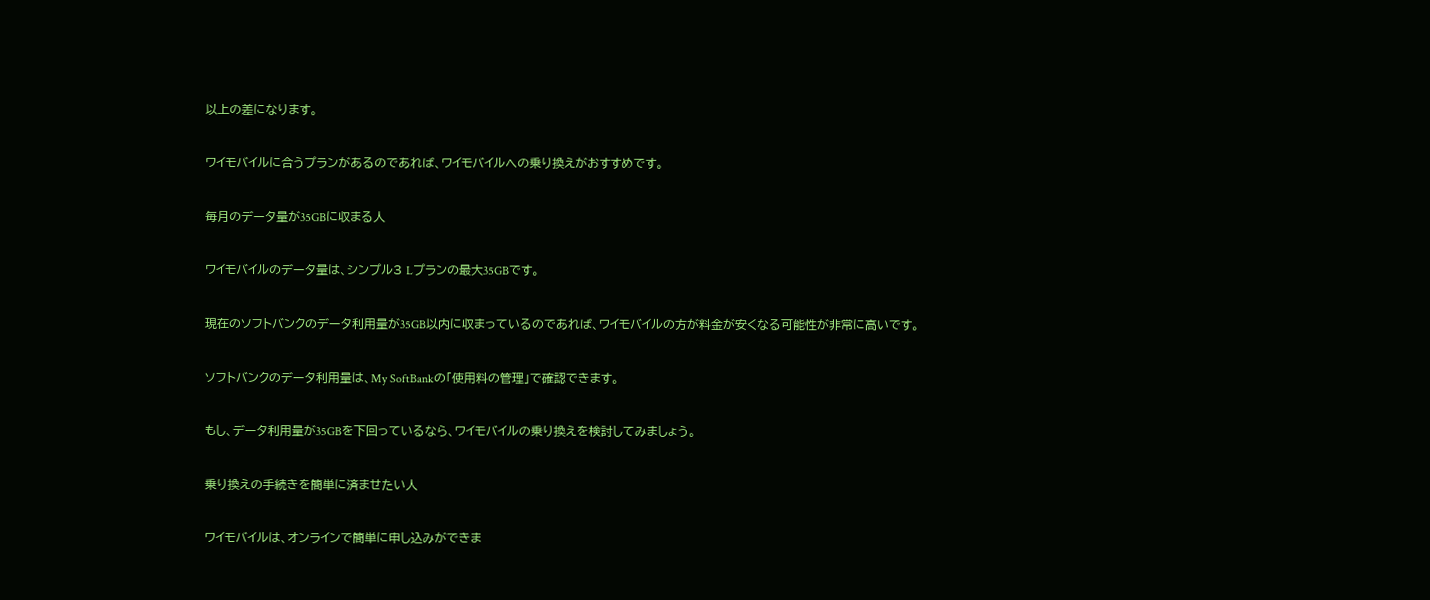以上の差になります。

ワイモバイルに合うプランがあるのであれば、ワイモバイルへの乗り換えがおすすめです。

毎月のデータ量が35GBに収まる人

ワイモバイルのデータ量は、シンプル3 Lプランの最大35GBです。

現在のソフトバンクのデータ利用量が35GB以内に収まっているのであれば、ワイモバイルの方が料金が安くなる可能性が非常に高いです。

ソフトバンクのデータ利用量は、My SoftBankの「使用料の管理」で確認できます。

もし、データ利用量が35GBを下回っているなら、ワイモバイルの乗り換えを検討してみましょう。

乗り換えの手続きを簡単に済ませたい人

ワイモバイルは、オンラインで簡単に申し込みができま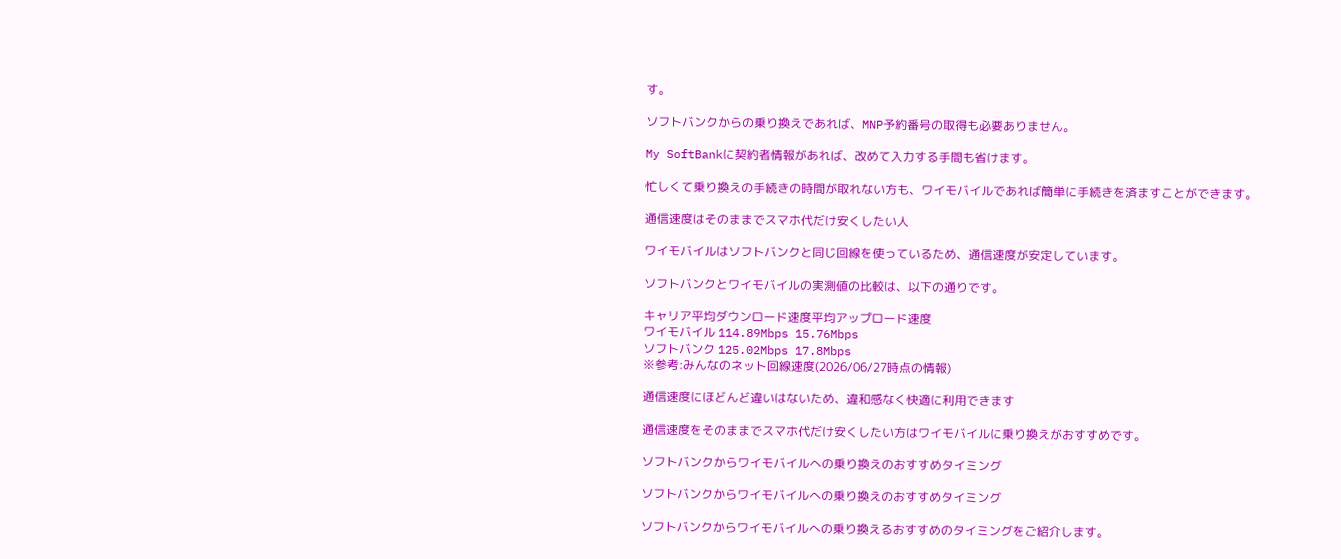す。

ソフトバンクからの乗り換えであれば、MNP予約番号の取得も必要ありません。

My SoftBankに契約者情報があれば、改めて入力する手間も省けます。

忙しくて乗り換えの手続きの時間が取れない方も、ワイモバイルであれば簡単に手続きを済ますことができます。

通信速度はそのままでスマホ代だけ安くしたい人

ワイモバイルはソフトバンクと同じ回線を使っているため、通信速度が安定しています。

ソフトバンクとワイモバイルの実測値の比較は、以下の通りです。

キャリア平均ダウンロード速度平均アップロード速度
ワイモバイル 114.89Mbps 15.76Mbps
ソフトバンク 125.02Mbps 17.8Mbps
※参考:みんなのネット回線速度(2026/06/27時点の情報)

通信速度にほどんど違いはないため、違和感なく快適に利用できます

通信速度をそのままでスマホ代だけ安くしたい方はワイモバイルに乗り換えがおすすめです。

ソフトバンクからワイモバイルへの乗り換えのおすすめタイミング

ソフトバンクからワイモバイルへの乗り換えのおすすめタイミング

ソフトバンクからワイモバイルへの乗り換えるおすすめのタイミングをご紹介します。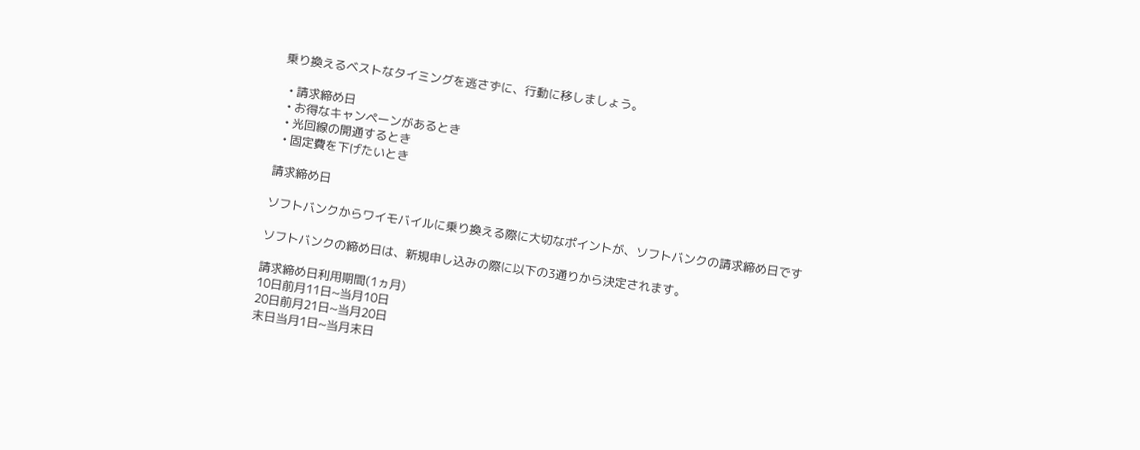乗り換えるベストなタイミングを逃さずに、行動に移しましょう。

  • 請求締め日
  • お得なキャンペーンがあるとき
  • 光回線の開通するとき
  • 固定費を下げたいとき

請求締め日

ソフトバンクからワイモバイルに乗り換える際に大切なポイントが、ソフトバンクの請求締め日です

ソフトバンクの締め日は、新規申し込みの際に以下の3通りから決定されます。

請求締め日利用期間(1ヵ月)
10日前月11日~当月10日
20日前月21日~当月20日
末日当月1日~当月末日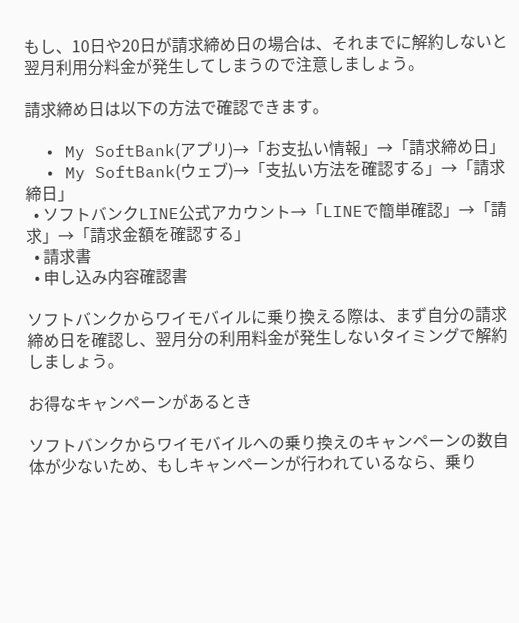もし、10日や20日が請求締め日の場合は、それまでに解約しないと翌月利用分料金が発生してしまうので注意しましょう。

請求締め日は以下の方法で確認できます。

  • My SoftBank(アプリ)→「お支払い情報」→「請求締め日」
  • My SoftBank(ウェブ)→「支払い方法を確認する」→「請求締日」
  • ソフトバンクLINE公式アカウント→「LINEで簡単確認」→「請求」→「請求金額を確認する」
  • 請求書
  • 申し込み内容確認書

ソフトバンクからワイモバイルに乗り換える際は、まず自分の請求締め日を確認し、翌月分の利用料金が発生しないタイミングで解約しましょう。

お得なキャンペーンがあるとき

ソフトバンクからワイモバイルへの乗り換えのキャンペーンの数自体が少ないため、もしキャンペーンが行われているなら、乗り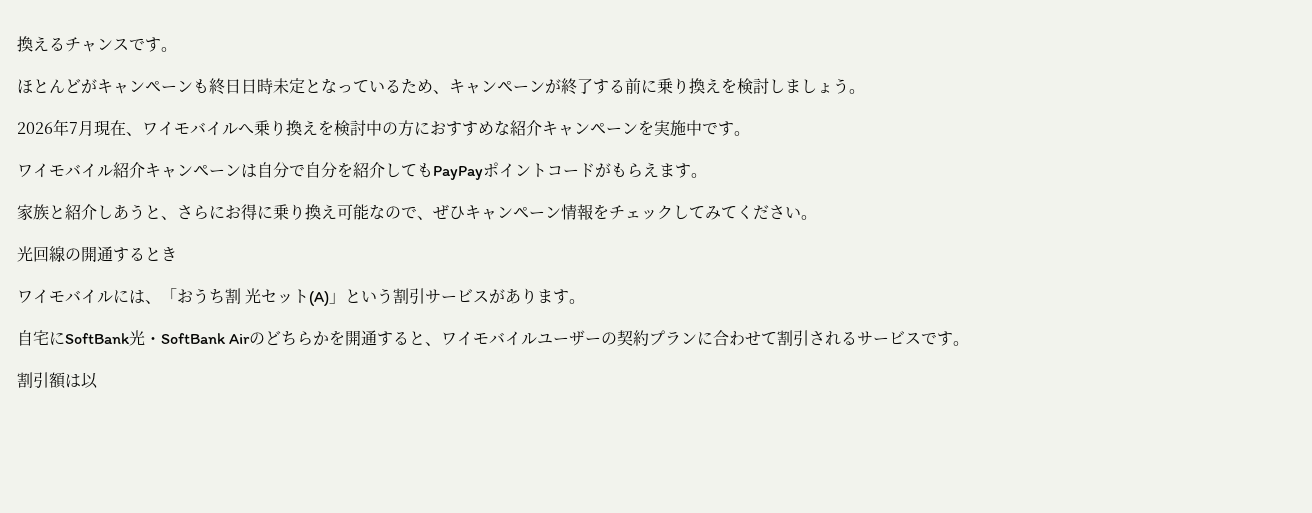換えるチャンスです。

ほとんどがキャンペーンも終日日時未定となっているため、キャンペーンが終了する前に乗り換えを検討しましょう。

2026年7月現在、ワイモバイルへ乗り換えを検討中の方におすすめな紹介キャンペーンを実施中です。

ワイモバイル紹介キャンペーンは自分で自分を紹介してもPayPayポイントコードがもらえます。

家族と紹介しあうと、さらにお得に乗り換え可能なので、ぜひキャンペーン情報をチェックしてみてください。

光回線の開通するとき

ワイモバイルには、「おうち割 光セット(A)」という割引サービスがあります。

自宅にSoftBank光・SoftBank Airのどちらかを開通すると、ワイモバイルユーザーの契約プランに合わせて割引されるサービスです。

割引額は以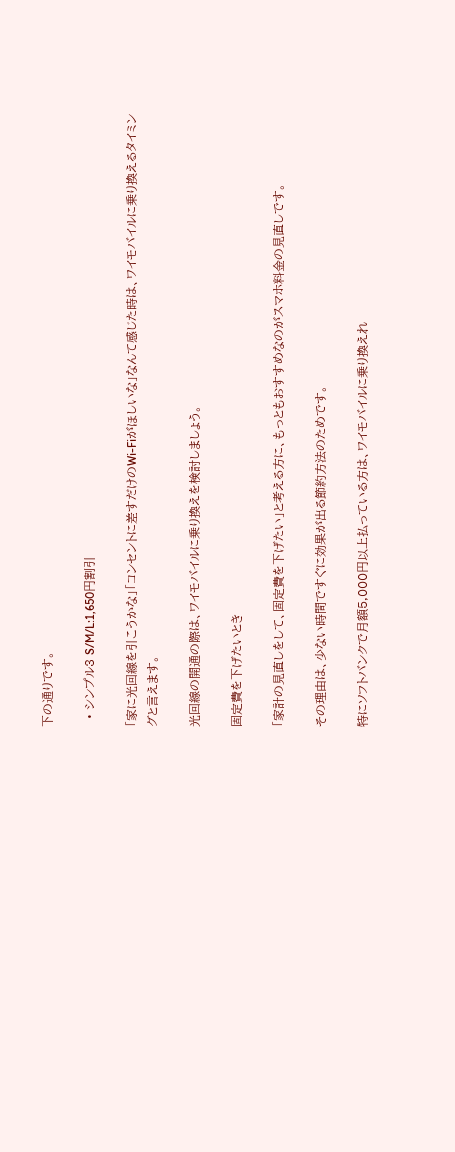下の通りです。

  • シンプル3 S/M/L:1,650円割引

「家に光回線を引こうかな」「コンセントに差すだけのWi-Fiがほしいな」なんて感じた時は、ワイモバイルに乗り換えるタイミングと言えます。

光回線の開通の際は、ワイモバイルに乗り換えを検討しましょう。

固定費を下げたいとき

「家計の見直しをして、固定費を下げたい」と考える方に、もっともおすすめなのがスマホ料金の見直しです。

その理由は、少ない時間ですぐに効果が出る節約方法のためです。

特にソフトバンクで月額5,000円以上払っている方は、ワイモバイルに乗り換えれ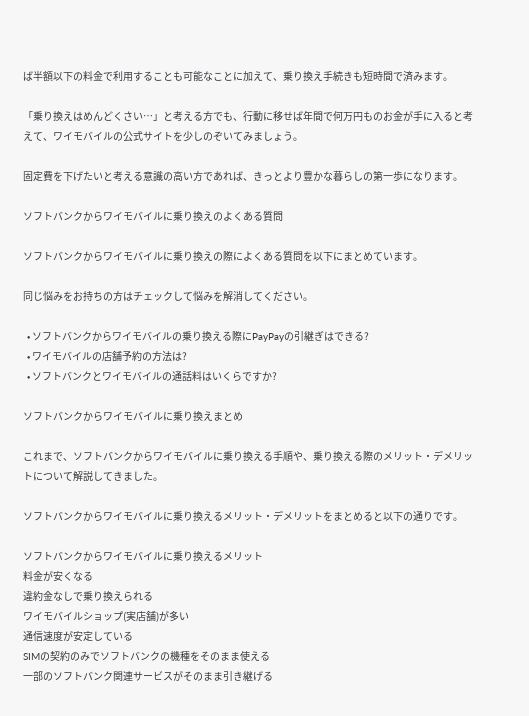ば半額以下の料金で利用することも可能なことに加えて、乗り換え手続きも短時間で済みます。

「乗り換えはめんどくさい…」と考える方でも、行動に移せば年間で何万円ものお金が手に入ると考えて、ワイモバイルの公式サイトを少しのぞいてみましょう。

固定費を下げたいと考える意識の高い方であれば、きっとより豊かな暮らしの第一歩になります。

ソフトバンクからワイモバイルに乗り換えのよくある質問

ソフトバンクからワイモバイルに乗り換えの際によくある質問を以下にまとめています。

同じ悩みをお持ちの方はチェックして悩みを解消してください。

  • ソフトバンクからワイモバイルの乗り換える際にPayPayの引継ぎはできる?
  • ワイモバイルの店舗予約の方法は?
  • ソフトバンクとワイモバイルの通話料はいくらですか?

ソフトバンクからワイモバイルに乗り換えまとめ

これまで、ソフトバンクからワイモバイルに乗り換える手順や、乗り換える際のメリット・デメリットについて解説してきました。

ソフトバンクからワイモバイルに乗り換えるメリット・デメリットをまとめると以下の通りです。

ソフトバンクからワイモバイルに乗り換えるメリット
料金が安くなる
違約金なしで乗り換えられる
ワイモバイルショップ(実店舗)が多い
通信速度が安定している
SIMの契約のみでソフトバンクの機種をそのまま使える
一部のソフトバンク関連サービスがそのまま引き継げる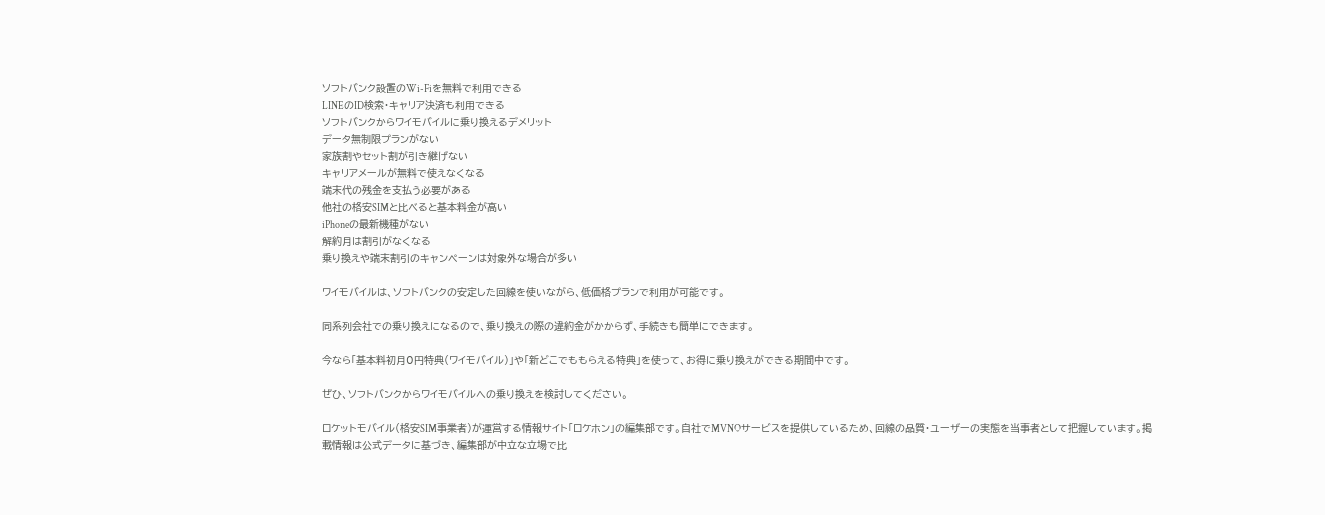ソフトバンク設置のWi-Fiを無料で利用できる
LINEのID検索・キャリア決済も利用できる
ソフトバンクからワイモバイルに乗り換えるデメリット
データ無制限プランがない
家族割やセット割が引き継げない
キャリアメールが無料で使えなくなる
端末代の残金を支払う必要がある
他社の格安SIMと比べると基本料金が高い
iPhoneの最新機種がない
解約月は割引がなくなる
乗り換えや端末割引のキャンペーンは対象外な場合が多い

ワイモバイルは、ソフトバンクの安定した回線を使いながら、低価格プランで利用が可能です。

同系列会社での乗り換えになるので、乗り換えの際の違約金がかからず、手続きも簡単にできます。

今なら「基本料初月0円特典(ワイモバイル)」や「新どこでももらえる特典」を使って、お得に乗り換えができる期間中です。

ぜひ、ソフトバンクからワイモバイルへの乗り換えを検討してください。

ロケットモバイル(格安SIM事業者)が運営する情報サイト「ロケホン」の編集部です。自社でMVNOサービスを提供しているため、回線の品質・ユーザーの実態を当事者として把握しています。掲載情報は公式データに基づき、編集部が中立な立場で比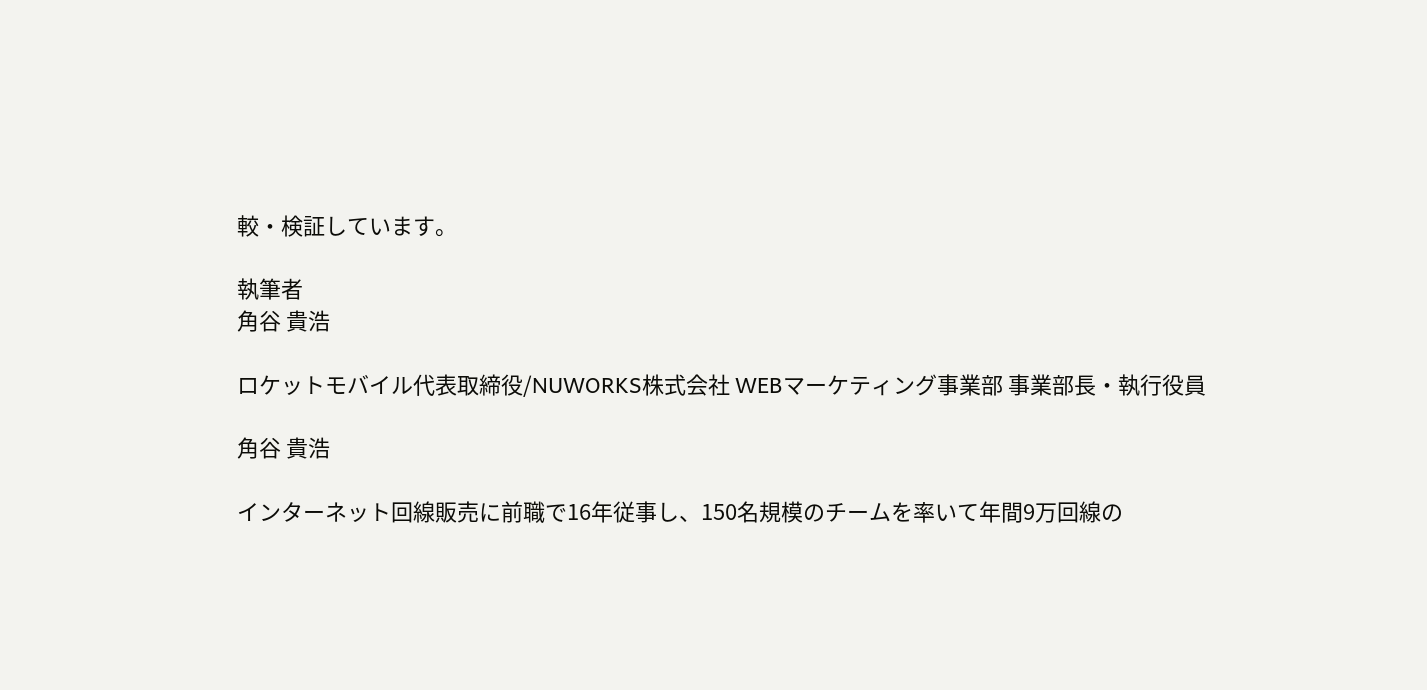較・検証しています。

執筆者
角谷 貴浩

ロケットモバイル代表取締役/NUWORKS株式会社 WEBマーケティング事業部 事業部長・執行役員

角谷 貴浩

インターネット回線販売に前職で16年従事し、150名規模のチームを率いて年間9万回線の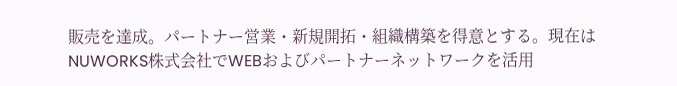販売を達成。パートナー営業・新規開拓・組織構築を得意とする。現在はNUWORKS株式会社でWEBおよびパートナーネットワークを活用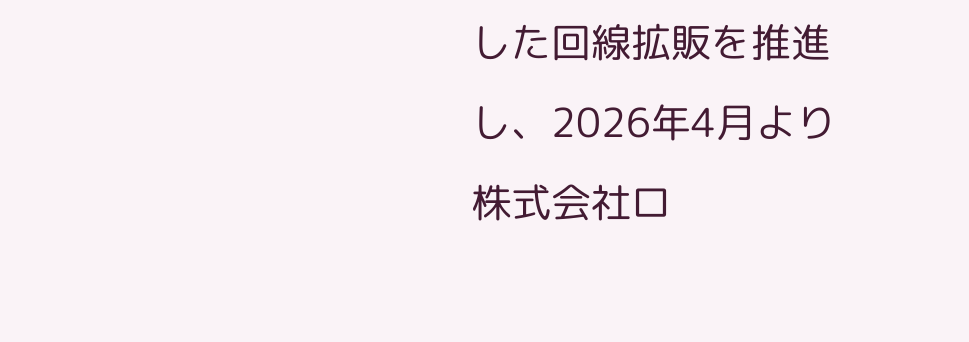した回線拡販を推進し、2026年4月より株式会社ロ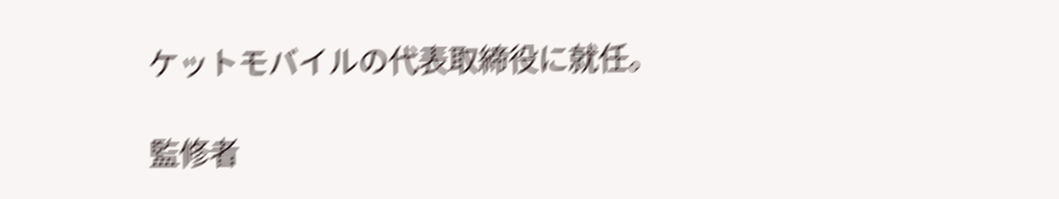ケットモバイルの代表取締役に就任。

監修者